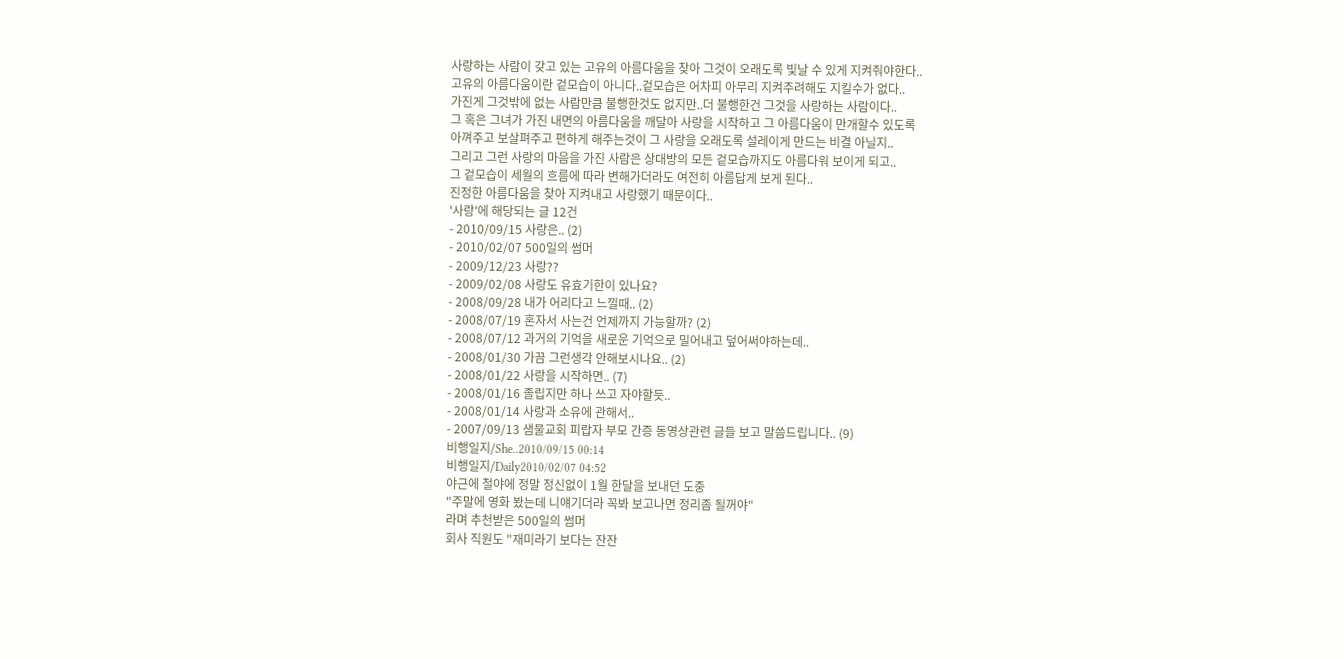사랑하는 사람이 갖고 있는 고유의 아름다움을 찾아 그것이 오래도록 빛날 수 있게 지켜줘야한다..
고유의 아름다움이란 겉모습이 아니다..겉모습은 어차피 아무리 지켜주려해도 지킬수가 없다..
가진게 그것밖에 없는 사람만큼 불행한것도 없지만..더 불행한건 그것을 사랑하는 사람이다..
그 혹은 그녀가 가진 내면의 아름다움을 깨달아 사랑을 시작하고 그 아름다움이 만개할수 있도록
아껴주고 보살펴주고 편하게 해주는것이 그 사랑을 오래도록 설레이게 만드는 비결 아닐지..
그리고 그런 사랑의 마음을 가진 사람은 상대방의 모든 겉모습까지도 아름다워 보이게 되고..
그 겉모습이 세월의 흐름에 따라 변해가더라도 여전히 아름답게 보게 된다..
진정한 아름다움을 찾아 지켜내고 사랑했기 때문이다..
'사랑'에 해당되는 글 12건
- 2010/09/15 사랑은.. (2)
- 2010/02/07 500일의 썸머
- 2009/12/23 사랑??
- 2009/02/08 사랑도 유효기한이 있나요?
- 2008/09/28 내가 어리다고 느낄때.. (2)
- 2008/07/19 혼자서 사는건 언제까지 가능할까? (2)
- 2008/07/12 과거의 기억을 새로운 기억으로 밀어내고 덮어써야하는데..
- 2008/01/30 가끔 그런생각 안해보시나요.. (2)
- 2008/01/22 사랑을 시작하면.. (7)
- 2008/01/16 졸립지만 하나 쓰고 자야할듯..
- 2008/01/14 사랑과 소유에 관해서..
- 2007/09/13 샘물교회 피랍자 부모 간증 동영상관련 글들 보고 말씀드립니다.. (9)
비행일지/She..2010/09/15 00:14
비행일지/Daily2010/02/07 04:52
야근에 철야에 정말 정신없이 1월 한달을 보내던 도중
"주말에 영화 봤는데 니얘기더라 꼭봐 보고나면 정리좀 될꺼야"
라며 추천받은 500일의 썸머
회사 직원도 "재미라기 보다는 잔잔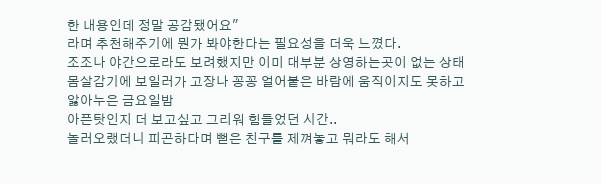한 내용인데 정말 공감됐어요"
라며 추천해주기에 뭔가 봐야한다는 필요성을 더욱 느꼈다.
조조나 야간으로라도 보려했지만 이미 대부분 상영하는곳이 없는 상태
몸살감기에 보일러가 고장나 꽁꽁 얼어붙은 바람에 움직이지도 못하고 앓아누은 금요일밤
아픈탓인지 더 보고싶고 그리워 힘들었던 시간..
놀러오랬더니 피곤하다며 뻗은 친구를 제껴놓고 뭐라도 해서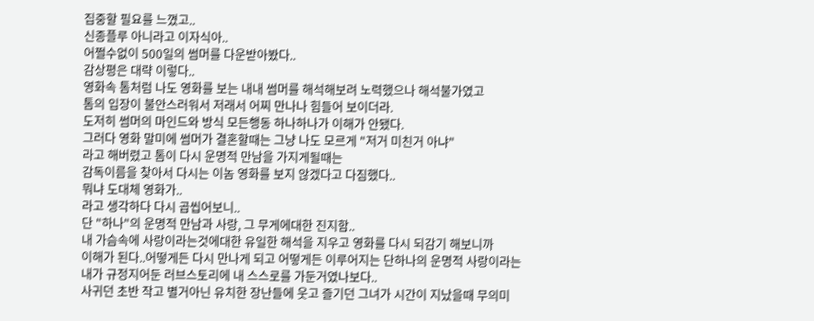집중할 필요를 느꼈고..
신종플루 아니라고 이자식아..
어쩔수없이 500일의 썸머를 다운받아봤다..
감상평은 대략 이렇다..
영화속 톰처럼 나도 영화를 보는 내내 썸머를 해석해보려 노력했으나 해석불가였고
톰의 입장이 불안스러워서 저래서 어찌 만나나 힘들어 보이더라.
도저히 썸머의 마인드와 방식 모든행동 하나하나가 이해가 안됐다.
그러다 영화 말미에 썸머가 결혼할때는 그냥 나도 모르게 "저거 미친거 아냐"
라고 해버렸고 톰이 다시 운명적 만남을 가지게될때는
감독이름을 찾아서 다시는 이놈 영화를 보지 않겠다고 다짐했다..
뭐냐 도대체 영화가..
라고 생각하다 다시 곱씹어보니..
단 "하나"의 운명적 만남과 사랑, 그 무게에대한 진지함..
내 가슴속에 사랑이라는것에대한 유일한 해석을 지우고 영화를 다시 되감기 해보니까
이해가 된다..어떻게든 다시 만나게 되고 어떻게든 이루어지는 단하나의 운명적 사랑이라는
내가 규정지어둔 러브스토리에 내 스스로를 가둔거였나보다..
사귀던 초반 작고 별거아닌 유치한 장난들에 웃고 즐기던 그녀가 시간이 지났을때 무의미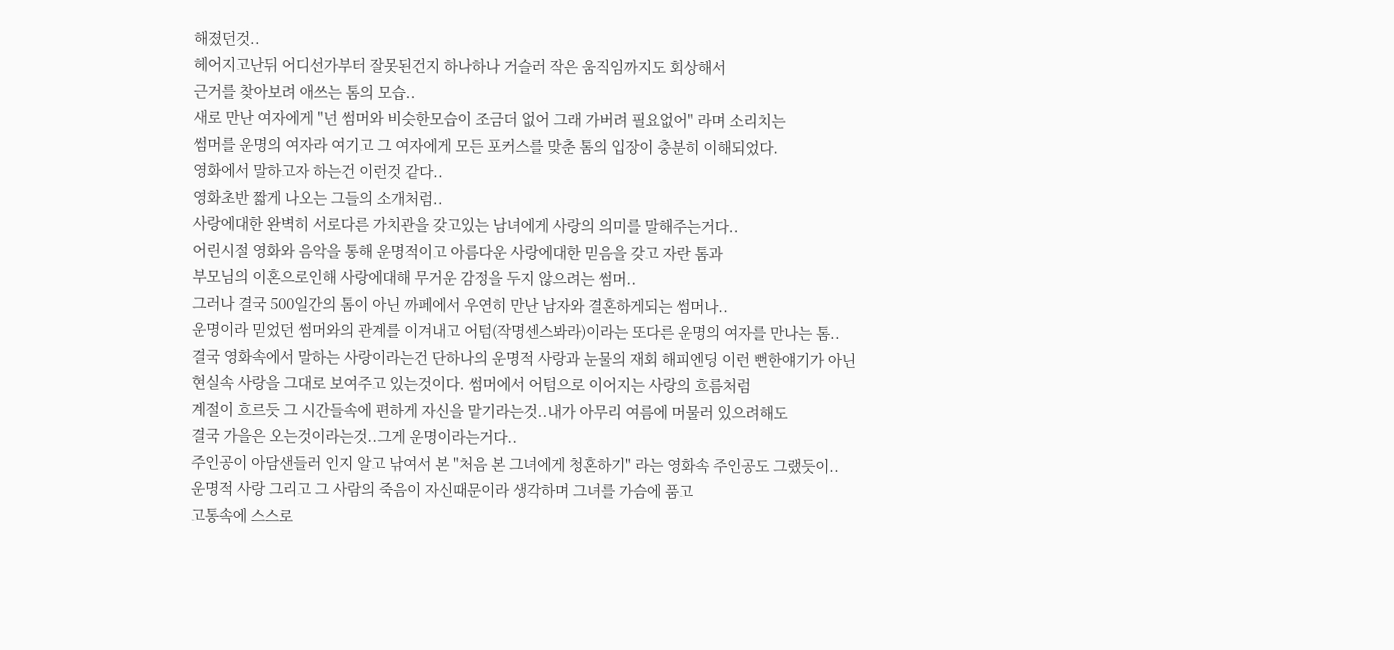해졌던것..
헤어지고난뒤 어디선가부터 잘못된건지 하나하나 거슬러 작은 움직임까지도 회상해서
근거를 찾아보려 애쓰는 톰의 모습..
새로 만난 여자에게 "넌 썸머와 비슷한모습이 조금더 없어 그래 가버려 필요없어" 라며 소리치는
썸머를 운명의 여자라 여기고 그 여자에게 모든 포커스를 맞춘 톰의 입장이 충분히 이해되었다.
영화에서 말하고자 하는건 이런것 같다..
영화초반 짧게 나오는 그들의 소개처럼..
사랑에대한 완벽히 서로다른 가치관을 갖고있는 남녀에게 사랑의 의미를 말해주는거다..
어린시절 영화와 음악을 통해 운명적이고 아름다운 사랑에대한 믿음을 갖고 자란 톰과
부모님의 이혼으로인해 사랑에대해 무거운 감정을 두지 않으려는 썸머..
그러나 결국 500일간의 톰이 아닌 까페에서 우연히 만난 남자와 결혼하게되는 썸머나..
운명이라 믿었던 썸머와의 관계를 이겨내고 어텀(작명센스봐라)이라는 또다른 운명의 여자를 만나는 톰..
결국 영화속에서 말하는 사랑이라는건 단하나의 운명적 사랑과 눈물의 재회 해피엔딩 이런 뻔한얘기가 아닌
현실속 사랑을 그대로 보여주고 있는것이다. 썸머에서 어텀으로 이어지는 사랑의 흐름처럼
계절이 흐르듯 그 시간들속에 편하게 자신을 맡기라는것..내가 아무리 여름에 머물러 있으려해도
결국 가을은 오는것이라는것..그게 운명이라는거다..
주인공이 아담샌들러 인지 알고 낚여서 본 "처음 본 그녀에게 청혼하기" 라는 영화속 주인공도 그랬듯이..
운명적 사랑 그리고 그 사람의 죽음이 자신때문이라 생각하며 그녀를 가슴에 품고
고통속에 스스로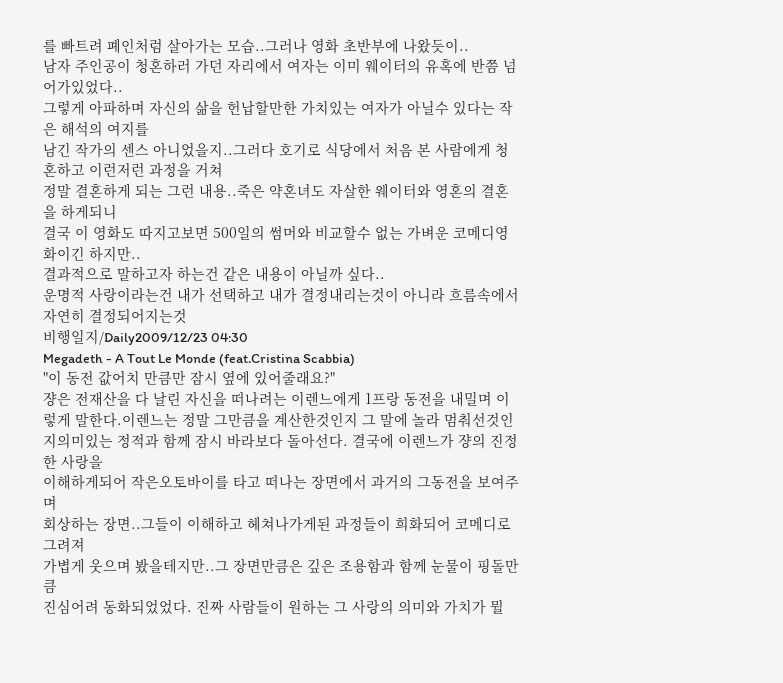를 빠트려 폐인처럼 살아가는 모습..그러나 영화 초반부에 나왔듯이..
남자 주인공이 청혼하러 가던 자리에서 여자는 이미 웨이터의 유혹에 반쯤 넘어가있었다..
그렇게 아파하며 자신의 삶을 헌납할만한 가치있는 여자가 아닐수 있다는 작은 해석의 여지를
남긴 작가의 센스 아니었을지..그러다 호기로 식당에서 처음 본 사람에게 청혼하고 이런저런 과정을 거쳐
정말 결혼하게 되는 그런 내용..죽은 약혼녀도 자살한 웨이터와 영혼의 결혼을 하게되니
결국 이 영화도 따지고보면 500일의 썸머와 비교할수 없는 가벼운 코메디영화이긴 하지만..
결과적으로 말하고자 하는건 같은 내용이 아닐까 싶다..
운명적 사랑이라는건 내가 선택하고 내가 결정내리는것이 아니라 흐름속에서 자연히 결정되어지는것
비행일지/Daily2009/12/23 04:30
Megadeth - A Tout Le Monde (feat.Cristina Scabbia)
"이 동전 값어치 만큼만 잠시 옆에 있어줄래요?"
쟝은 전재산을 다 날린 자신을 떠나려는 이렌느에게 1프랑 동전을 내밀며 이렇게 말한다.이렌느는 정말 그만큼을 계산한것인지 그 말에 놀라 멈춰선것인지의미있는 정적과 함께 잠시 바라보다 돌아선다. 결국에 이렌느가 쟝의 진정한 사랑을
이해하게되어 작은오토바이를 타고 떠나는 장면에서 과거의 그동전을 보여주며
회상하는 장면..그들이 이해하고 헤쳐나가게된 과정들이 희화되어 코메디로 그려져
가볍게 웃으며 봤을테지만..그 장면만큼은 깊은 조용함과 함께 눈물이 핑돌만큼
진심어려 동화되었었다. 진짜 사람들이 원하는 그 사랑의 의미와 가치가 뭘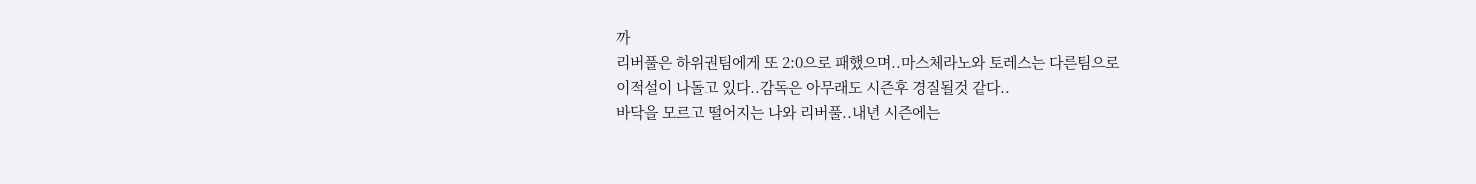까
리버풀은 하위권팀에게 또 2:0으로 패했으며..마스체라노와 토레스는 다른팀으로
이적설이 나돌고 있다..감독은 아무래도 시즌후 경질될것 같다..
바닥을 모르고 떨어지는 나와 리버풀..내년 시즌에는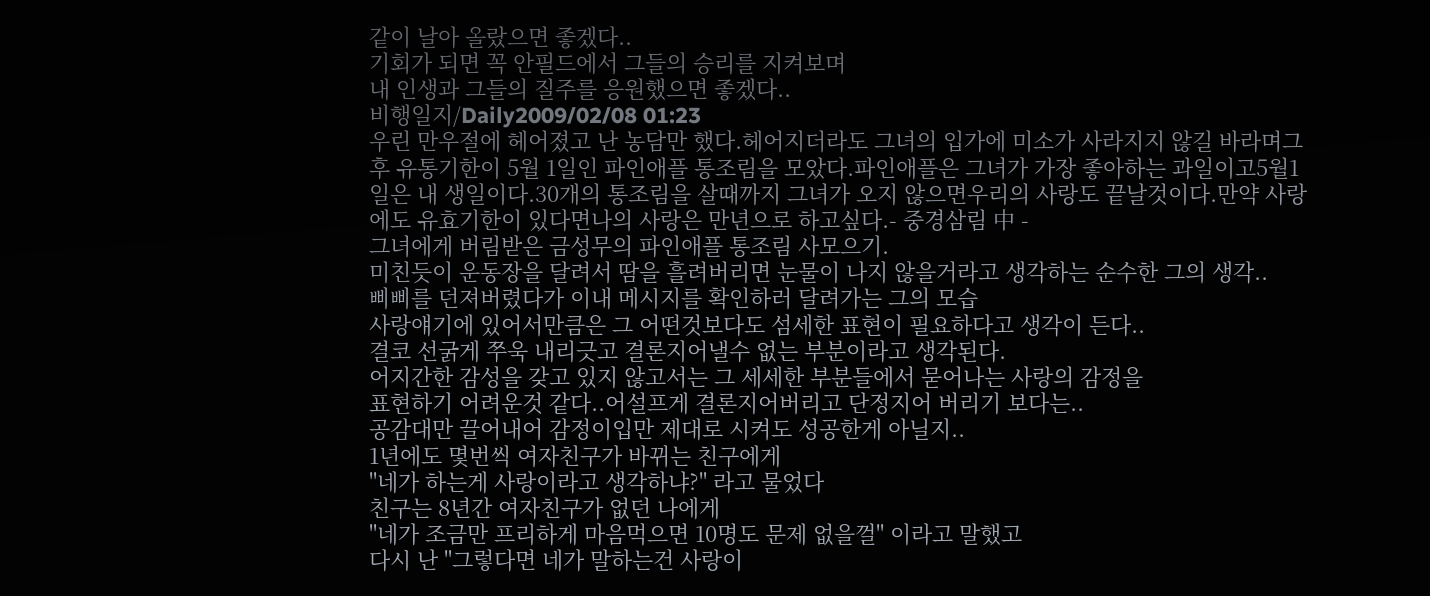같이 날아 올랐으면 좋겠다..
기회가 되면 꼭 안필드에서 그들의 승리를 지켜보며
내 인생과 그들의 질주를 응원했으면 좋겠다..
비행일지/Daily2009/02/08 01:23
우린 만우절에 헤어졌고 난 농담만 했다.헤어지더라도 그녀의 입가에 미소가 사라지지 않길 바라며그후 유통기한이 5월 1일인 파인애플 통조림을 모았다.파인애플은 그녀가 가장 좋아하는 과일이고5월1일은 내 생일이다.30개의 통조림을 살때까지 그녀가 오지 않으면우리의 사랑도 끝날것이다.만약 사랑에도 유효기한이 있다면나의 사랑은 만년으로 하고싶다.- 중경삼림 中 -
그녀에게 버림받은 금성무의 파인애플 통조림 사모으기.
미친듯이 운동장을 달려서 땀을 흘려버리면 눈물이 나지 않을거라고 생각하는 순수한 그의 생각..
삐삐를 던져버렸다가 이내 메시지를 확인하러 달려가는 그의 모습
사랑얘기에 있어서만큼은 그 어떤것보다도 섬세한 표현이 필요하다고 생각이 든다..
결코 선굵게 쭈욱 내리긋고 결론지어낼수 없는 부분이라고 생각된다.
어지간한 감성을 갖고 있지 않고서는 그 세세한 부분들에서 묻어나는 사랑의 감정을
표현하기 어려운것 같다..어설프게 결론지어버리고 단정지어 버리기 보다는..
공감대만 끌어내어 감정이입만 제대로 시켜도 성공한게 아닐지..
1년에도 몇번씩 여자친구가 바뀌는 친구에게
"네가 하는게 사랑이라고 생각하냐?" 라고 물었다
친구는 8년간 여자친구가 없던 나에게
"네가 조금만 프리하게 마음먹으면 10명도 문제 없을껄" 이라고 말했고
다시 난 "그렇다면 네가 말하는건 사랑이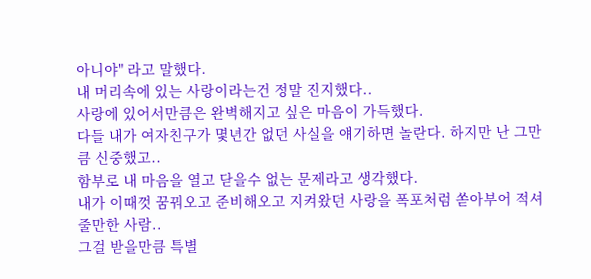아니야" 라고 말했다.
내 머리속에 있는 사랑이라는건 정말 진지했다..
사랑에 있어서만큼은 완벽해지고 싶은 마음이 가득했다.
다들 내가 여자친구가 몇년간 없던 사실을 얘기하면 놀란다. 하지만 난 그만큼 신중했고..
함부로 내 마음을 열고 닫을수 없는 문제라고 생각했다.
내가 이때껏 꿈꿔오고 준비해오고 지켜왔던 사랑을 폭포처럼 쏟아부어 적셔줄만한 사람..
그걸 받을만큼 특별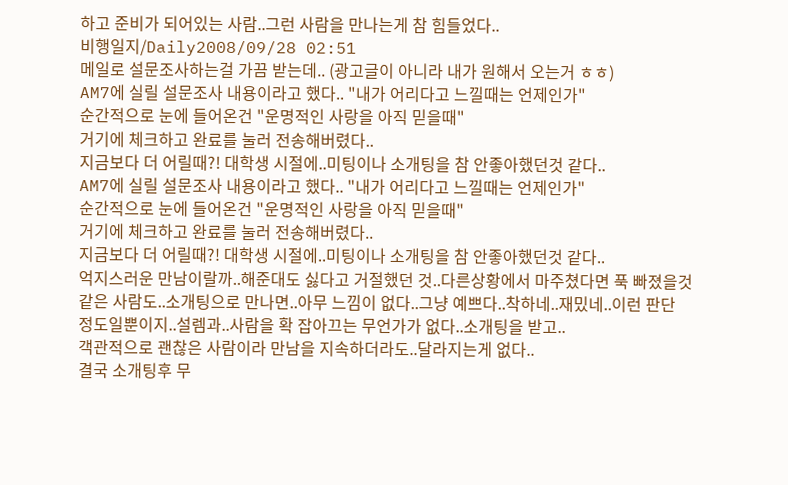하고 준비가 되어있는 사람..그런 사람을 만나는게 참 힘들었다..
비행일지/Daily2008/09/28 02:51
메일로 설문조사하는걸 가끔 받는데.. (광고글이 아니라 내가 원해서 오는거 ㅎㅎ)
AM7에 실릴 설문조사 내용이라고 했다.. "내가 어리다고 느낄때는 언제인가"
순간적으로 눈에 들어온건 "운명적인 사랑을 아직 믿을때"
거기에 체크하고 완료를 눌러 전송해버렸다..
지금보다 더 어릴때?! 대학생 시절에..미팅이나 소개팅을 참 안좋아했던것 같다..
AM7에 실릴 설문조사 내용이라고 했다.. "내가 어리다고 느낄때는 언제인가"
순간적으로 눈에 들어온건 "운명적인 사랑을 아직 믿을때"
거기에 체크하고 완료를 눌러 전송해버렸다..
지금보다 더 어릴때?! 대학생 시절에..미팅이나 소개팅을 참 안좋아했던것 같다..
억지스러운 만남이랄까..해준대도 싫다고 거절했던 것..다른상황에서 마주쳤다면 푹 빠졌을것
같은 사람도..소개팅으로 만나면..아무 느낌이 없다..그냥 예쁘다..착하네..재밌네..이런 판단
정도일뿐이지..설렘과..사람을 확 잡아끄는 무언가가 없다..소개팅을 받고..
객관적으로 괜찮은 사람이라 만남을 지속하더라도..달라지는게 없다..
결국 소개팅후 무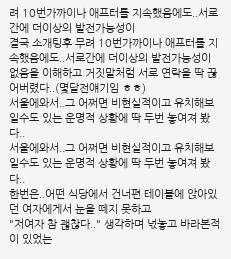려 10번가까이나 애프터를 지속했음에도..서로간에 더이상의 발전가능성이
결국 소개팅후 무려 10번가까이나 애프터를 지속했음에도..서로간에 더이상의 발전가능성이
없음을 이해하고 거짓말처럼 서로 연락을 딱 끊어버렸다..(몇달전얘기임 ㅎㅎ)
서울에와서..그 어쩌면 비현실적이고 유치해보일수도 있는 운명적 상황에 딱 두번 놓여져 봤다..
서울에와서..그 어쩌면 비현실적이고 유치해보일수도 있는 운명적 상황에 딱 두번 놓여져 봤다..
한번은..어떤 식당에서 건너편 테이블에 앉아있던 여자에게서 눈을 떼지 못하고
"저여자 참 괞찮다.." 생각하며 넋놓고 바라본적이 있었는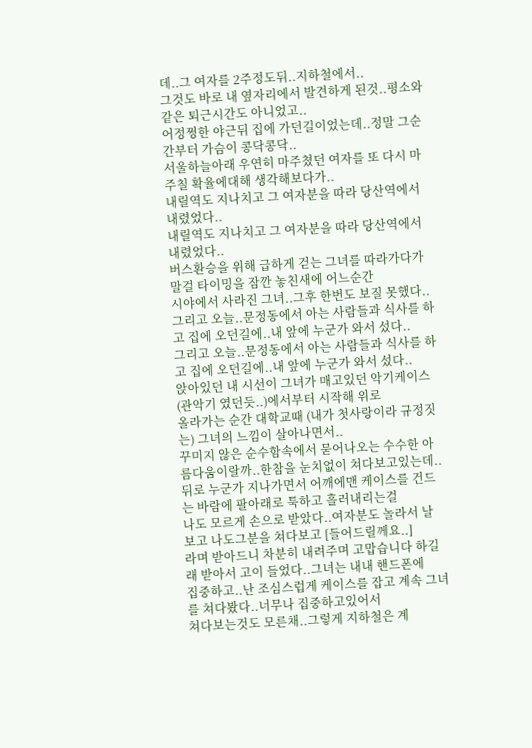데..그 여자를 2주정도뒤..지하철에서..
그것도 바로 내 옆자리에서 발견하게 된것..평소와 같은 퇴근시간도 아니었고..
어정쩡한 야근뒤 집에 가던길이었는데..정말 그순간부터 가슴이 콩닥콩닥..
서울하늘아래 우연히 마주쳤던 여자를 또 다시 마주칠 확율에대해 생각해보다가..
내릴역도 지나치고 그 여자분을 따라 당산역에서 내렸었다..
내릴역도 지나치고 그 여자분을 따라 당산역에서 내렸었다..
버스환승을 위해 급하게 걷는 그녀를 따라가다가 말걸 타이밍을 잠깐 놓친새에 어느순간
시야에서 사라진 그녀..그후 한번도 보질 못했다..
그리고 오늘..문정동에서 아는 사람들과 식사를 하고 집에 오던길에..내 앞에 누군가 와서 섰다..
그리고 오늘..문정동에서 아는 사람들과 식사를 하고 집에 오던길에..내 앞에 누군가 와서 섰다..
앉아있던 내 시선이 그녀가 매고있던 악기케이스(관악기 였던듯..)에서부터 시작해 위로
올라가는 순간 대학교때 (내가 첫사랑이라 규정짓는) 그녀의 느낌이 살아나면서..
꾸미지 않은 순수함속에서 묻어나오는 수수한 아름다움이랄까..한참을 눈치없이 쳐다보고있는데..
뒤로 누군가 지나가면서 어깨에맨 케이스를 건드는 바람에 팔아래로 툭하고 흘러내리는걸
나도 모르게 손으로 받았다..여자분도 놀라서 날 보고 나도그분을 쳐다보고 [들어드릴께요..]
라며 받아드니 차분히 내려주며 고맙습니다 하길래 받아서 고이 들었다..그녀는 내내 핸드폰에
집중하고..난 조심스럽게 케이스를 잡고 계속 그녀를 쳐다봤다..너무나 집중하고있어서
쳐다보는것도 모른채..그렇게 지하철은 계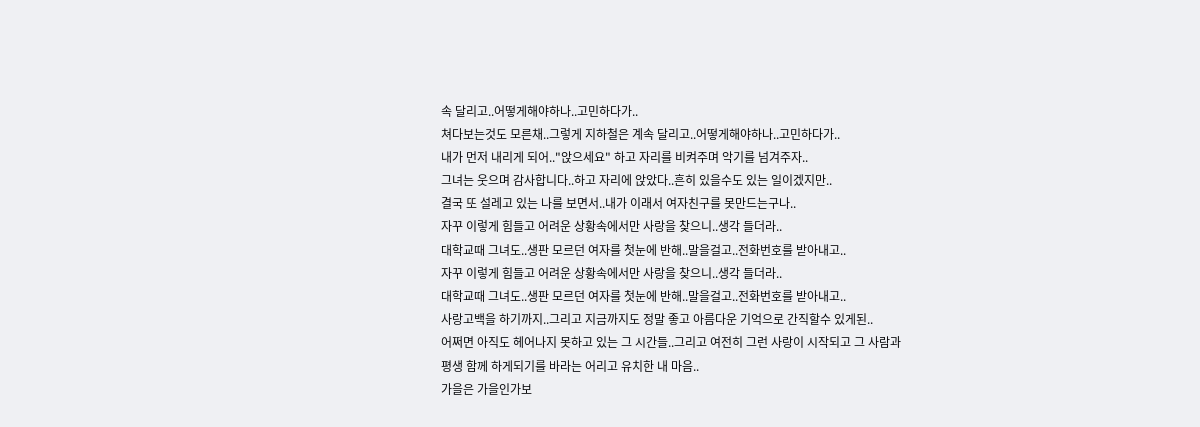속 달리고..어떻게해야하나..고민하다가..
쳐다보는것도 모른채..그렇게 지하철은 계속 달리고..어떻게해야하나..고민하다가..
내가 먼저 내리게 되어.."앉으세요" 하고 자리를 비켜주며 악기를 넘겨주자..
그녀는 웃으며 감사합니다..하고 자리에 앉았다..흔히 있을수도 있는 일이겠지만..
결국 또 설레고 있는 나를 보면서..내가 이래서 여자친구를 못만드는구나..
자꾸 이렇게 힘들고 어려운 상황속에서만 사랑을 찾으니..생각 들더라..
대학교때 그녀도..생판 모르던 여자를 첫눈에 반해..말을걸고..전화번호를 받아내고..
자꾸 이렇게 힘들고 어려운 상황속에서만 사랑을 찾으니..생각 들더라..
대학교때 그녀도..생판 모르던 여자를 첫눈에 반해..말을걸고..전화번호를 받아내고..
사랑고백을 하기까지..그리고 지금까지도 정말 좋고 아름다운 기억으로 간직할수 있게된..
어쩌면 아직도 헤어나지 못하고 있는 그 시간들..그리고 여전히 그런 사랑이 시작되고 그 사람과
평생 함께 하게되기를 바라는 어리고 유치한 내 마음..
가을은 가을인가보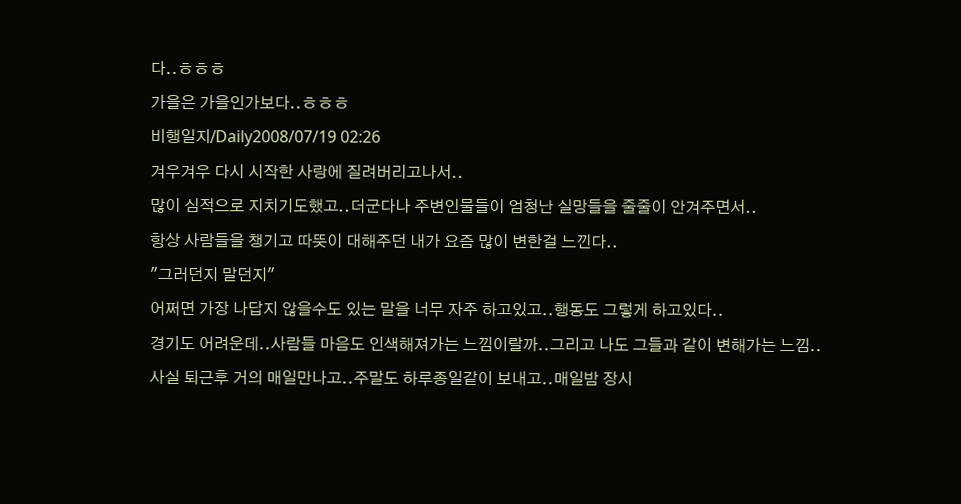다..ㅎㅎㅎ
가을은 가을인가보다..ㅎㅎㅎ
비행일지/Daily2008/07/19 02:26
겨우겨우 다시 시작한 사랑에 질려버리고나서..
많이 심적으로 지치기도했고..더군다나 주변인물들이 엄청난 실망들을 줄줄이 안겨주면서..
항상 사람들을 챙기고 따뜻이 대해주던 내가 요즘 많이 변한걸 느낀다..
"그러던지 말던지"
어쩌면 가장 나답지 않을수도 있는 말을 너무 자주 하고있고..행동도 그렇게 하고있다..
경기도 어려운데..사람들 마음도 인색해져가는 느낌이랄까..그리고 나도 그들과 같이 변해가는 느낌..
사실 퇴근후 거의 매일만나고..주말도 하루종일같이 보내고..매일밤 장시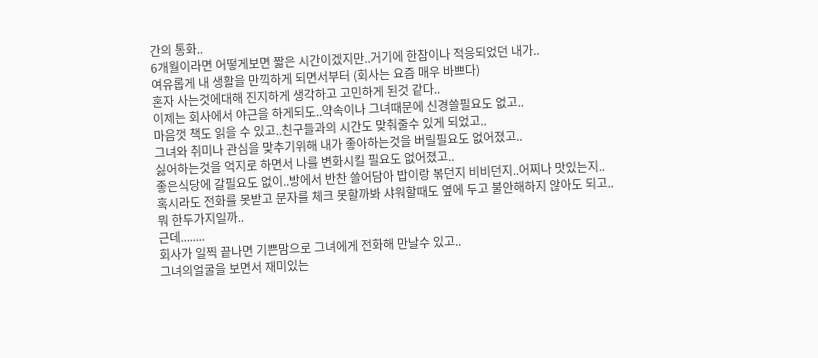간의 통화..
6개월이라면 어떻게보면 짧은 시간이겠지만..거기에 한참이나 적응되었던 내가..
여유롭게 내 생활을 만끽하게 되면서부터 (회사는 요즘 매우 바쁘다)
혼자 사는것에대해 진지하게 생각하고 고민하게 된것 같다..
이제는 회사에서 야근을 하게되도..약속이나 그녀때문에 신경쓸필요도 없고..
마음껏 책도 읽을 수 있고..친구들과의 시간도 맞춰줄수 있게 되었고..
그녀와 취미나 관심을 맞추기위해 내가 좋아하는것을 버릴필요도 없어졌고..
싫어하는것을 억지로 하면서 나를 변화시킬 필요도 없어졌고..
좋은식당에 갈필요도 없이..방에서 반찬 쓸어담아 밥이랑 볶던지 비비던지..어찌나 맛있는지..
혹시라도 전화를 못받고 문자를 체크 못할까봐 샤워할때도 옆에 두고 불안해하지 않아도 되고..
뭐 한두가지일까..
근데........
회사가 일찍 끝나면 기쁜맘으로 그녀에게 전화해 만날수 있고..
그녀의얼굴을 보면서 재미있는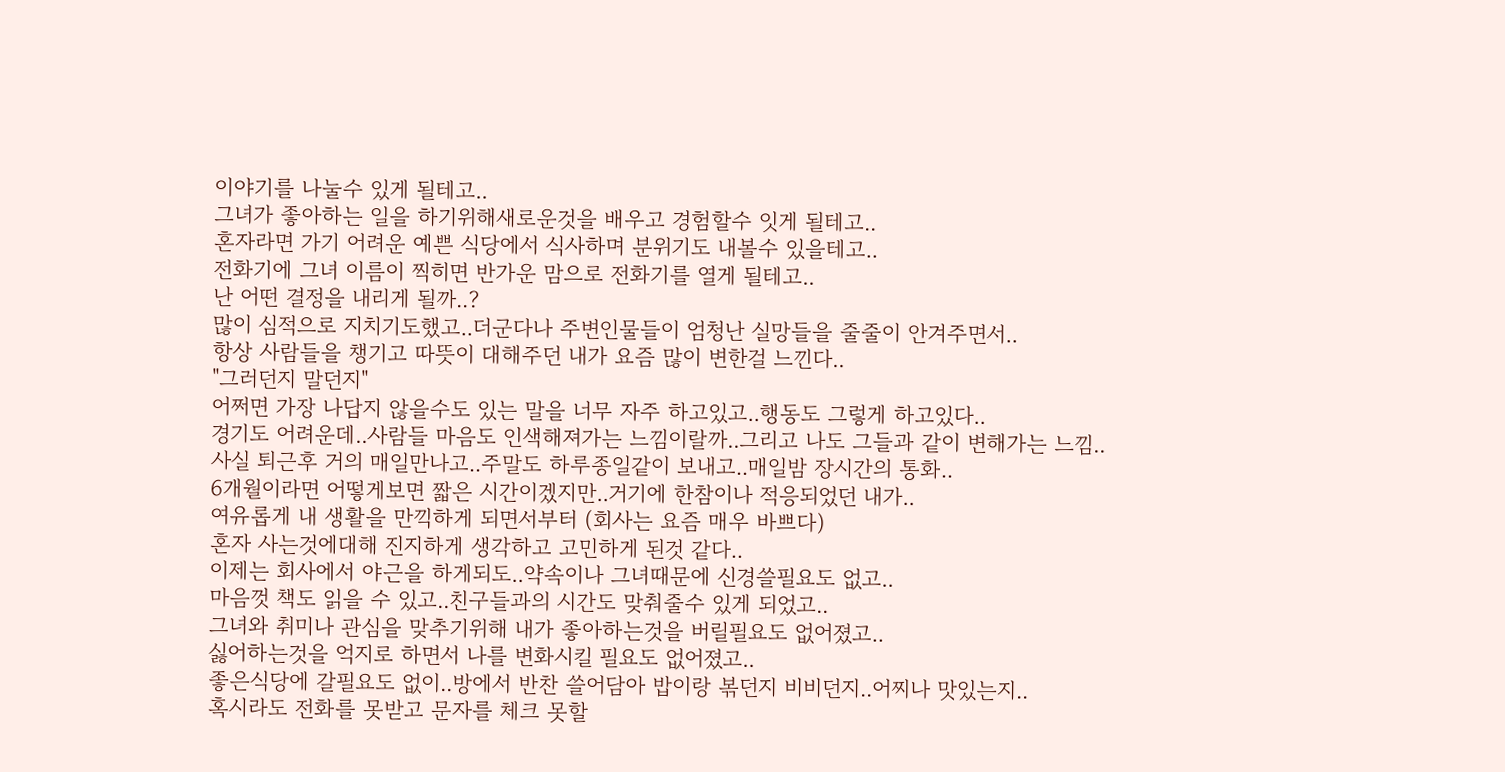이야기를 나눌수 있게 될테고..
그녀가 좋아하는 일을 하기위해새로운것을 배우고 경험할수 잇게 될테고..
혼자라면 가기 어려운 예쁜 식당에서 식사하며 분위기도 내볼수 있을테고..
전화기에 그녀 이름이 찍히면 반가운 맘으로 전화기를 열게 될테고..
난 어떤 결정을 내리게 될까..?
많이 심적으로 지치기도했고..더군다나 주변인물들이 엄청난 실망들을 줄줄이 안겨주면서..
항상 사람들을 챙기고 따뜻이 대해주던 내가 요즘 많이 변한걸 느낀다..
"그러던지 말던지"
어쩌면 가장 나답지 않을수도 있는 말을 너무 자주 하고있고..행동도 그렇게 하고있다..
경기도 어려운데..사람들 마음도 인색해져가는 느낌이랄까..그리고 나도 그들과 같이 변해가는 느낌..
사실 퇴근후 거의 매일만나고..주말도 하루종일같이 보내고..매일밤 장시간의 통화..
6개월이라면 어떻게보면 짧은 시간이겠지만..거기에 한참이나 적응되었던 내가..
여유롭게 내 생활을 만끽하게 되면서부터 (회사는 요즘 매우 바쁘다)
혼자 사는것에대해 진지하게 생각하고 고민하게 된것 같다..
이제는 회사에서 야근을 하게되도..약속이나 그녀때문에 신경쓸필요도 없고..
마음껏 책도 읽을 수 있고..친구들과의 시간도 맞춰줄수 있게 되었고..
그녀와 취미나 관심을 맞추기위해 내가 좋아하는것을 버릴필요도 없어졌고..
싫어하는것을 억지로 하면서 나를 변화시킬 필요도 없어졌고..
좋은식당에 갈필요도 없이..방에서 반찬 쓸어담아 밥이랑 볶던지 비비던지..어찌나 맛있는지..
혹시라도 전화를 못받고 문자를 체크 못할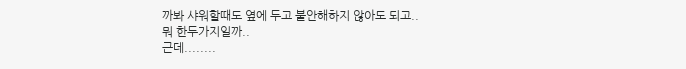까봐 샤워할때도 옆에 두고 불안해하지 않아도 되고..
뭐 한두가지일까..
근데........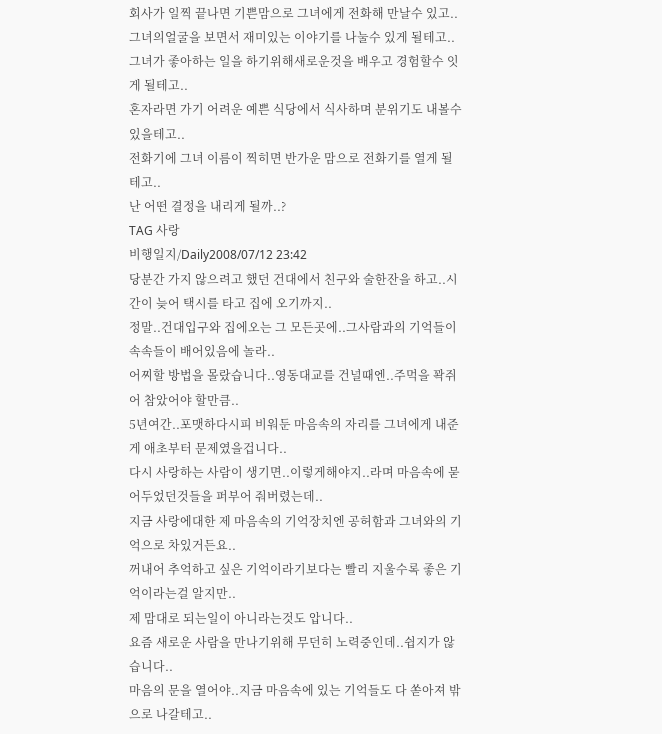회사가 일찍 끝나면 기쁜맘으로 그녀에게 전화해 만날수 있고..
그녀의얼굴을 보면서 재미있는 이야기를 나눌수 있게 될테고..
그녀가 좋아하는 일을 하기위해새로운것을 배우고 경험할수 잇게 될테고..
혼자라면 가기 어려운 예쁜 식당에서 식사하며 분위기도 내볼수 있을테고..
전화기에 그녀 이름이 찍히면 반가운 맘으로 전화기를 열게 될테고..
난 어떤 결정을 내리게 될까..?
TAG 사랑
비행일지/Daily2008/07/12 23:42
당분간 가지 않으려고 했던 건대에서 친구와 술한잔을 하고..시간이 늦어 택시를 타고 집에 오기까지..
정말..건대입구와 집에오는 그 모든곳에..그사람과의 기억들이 속속들이 배어있음에 놀라..
어찌할 방법을 몰랐습니다..영동대교를 건널때엔..주먹을 꽉쥐어 참았어야 할만큼..
5년여간..포맷하다시피 비워둔 마음속의 자리를 그녀에게 내준게 애초부터 문제였을겁니다..
다시 사랑하는 사람이 생기면..이렇게해야지..라며 마음속에 묻어두었던것들을 퍼부어 줘버렸는데..
지금 사랑에대한 제 마음속의 기억장치엔 공허함과 그녀와의 기억으로 차있거든요..
꺼내어 추억하고 싶은 기억이라기보다는 빨리 지울수록 좋은 기억이라는걸 알지만..
제 맘대로 되는일이 아니라는것도 압니다..
요즘 새로운 사람을 만나기위해 무던히 노력중인데..쉽지가 않습니다..
마음의 문을 열어야..지금 마음속에 있는 기억들도 다 쏟아져 밖으로 나갈테고..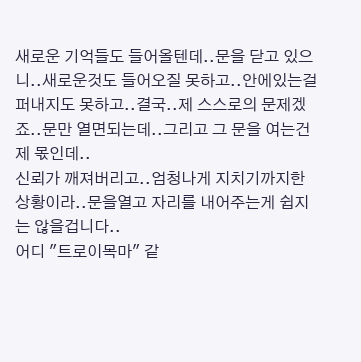새로운 기억들도 들어올텐데..문을 닫고 있으니..새로운것도 들어오질 못하고..안에있는걸
퍼내지도 못하고..결국..제 스스로의 문제겠죠..문만 열면되는데..그리고 그 문을 여는건 제 몫인데..
신뢰가 깨져버리고..엄청나게 지치기까지한 상황이라..문을열고 자리를 내어주는게 쉽지는 않을겁니다..
어디 "트로이목마" 같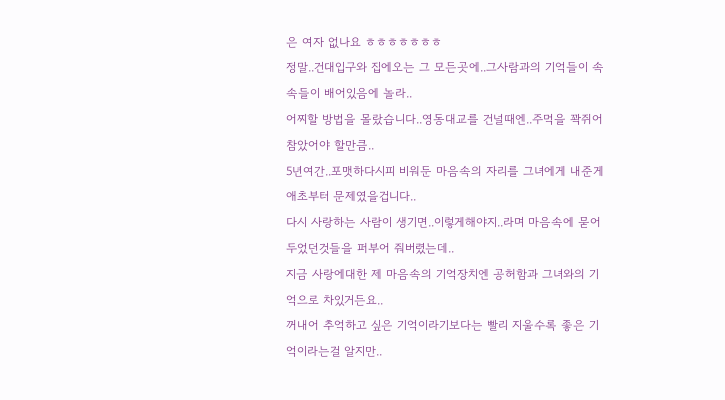은 여자 없나요 ㅎㅎㅎㅎㅎㅎㅎ
정말..건대입구와 집에오는 그 모든곳에..그사람과의 기억들이 속속들이 배어있음에 놀라..
어찌할 방법을 몰랐습니다..영동대교를 건널때엔..주먹을 꽉쥐어 참았어야 할만큼..
5년여간..포맷하다시피 비워둔 마음속의 자리를 그녀에게 내준게 애초부터 문제였을겁니다..
다시 사랑하는 사람이 생기면..이렇게해야지..라며 마음속에 묻어두었던것들을 퍼부어 줘버렸는데..
지금 사랑에대한 제 마음속의 기억장치엔 공허함과 그녀와의 기억으로 차있거든요..
꺼내어 추억하고 싶은 기억이라기보다는 빨리 지울수록 좋은 기억이라는걸 알지만..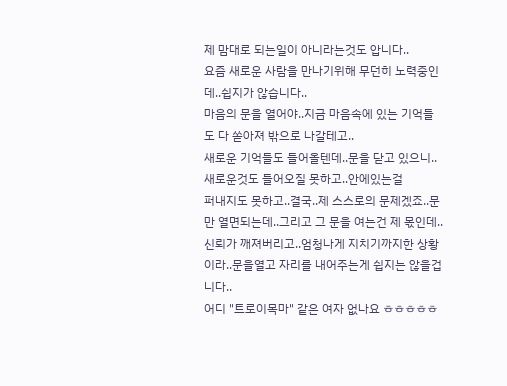제 맘대로 되는일이 아니라는것도 압니다..
요즘 새로운 사람을 만나기위해 무던히 노력중인데..쉽지가 않습니다..
마음의 문을 열어야..지금 마음속에 있는 기억들도 다 쏟아져 밖으로 나갈테고..
새로운 기억들도 들어올텐데..문을 닫고 있으니..새로운것도 들어오질 못하고..안에있는걸
퍼내지도 못하고..결국..제 스스로의 문제겠죠..문만 열면되는데..그리고 그 문을 여는건 제 몫인데..
신뢰가 깨져버리고..엄청나게 지치기까지한 상황이라..문을열고 자리를 내어주는게 쉽지는 않을겁니다..
어디 "트로이목마" 같은 여자 없나요 ㅎㅎㅎㅎㅎ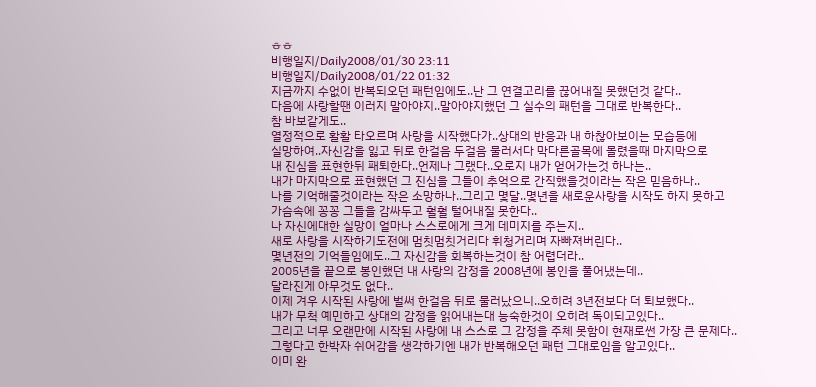ㅎㅎ
비행일지/Daily2008/01/30 23:11
비행일지/Daily2008/01/22 01:32
지금까지 수없이 반복되오던 패턴임에도..난 그 연결고리를 끊어내질 못했던것 같다..
다음에 사랑할땐 이러지 말아야지..말아야지했던 그 실수의 패턴을 그대로 반복한다..
참 바보같게도..
열정적으로 활활 타오르며 사랑을 시작했다가..상대의 반응과 내 하찮아보이는 모습등에
실망하여..자신감을 잃고 뒤로 한걸음 두걸음 물러서다 막다른골목에 몰렸을때 마지막으로
내 진심을 표현한뒤 패퇴한다..언제나 그랬다..오로지 내가 얻어가는것 하나는..
내가 마지막으로 표현했던 그 진심을 그들이 추억으로 간직했을것이라는 작은 믿음하나..
나를 기억해줄것이라는 작은 소망하나..그리고 몇달..몇년을 새로운사랑을 시작도 하지 못하고
가슴속에 꽁꽁 그들을 감싸두고 훨훨 털어내질 못한다..
나 자신에대한 실망이 얼마나 스스로에게 크게 데미지를 주는지..
새로 사랑을 시작하기도전에 멈칫멈칫거리다 휘청거리며 자빠져버린다..
몇년전의 기억들임에도..그 자신감을 회복하는것이 참 어렵더라..
2005년을 끝으로 봉인했던 내 사랑의 감정을 2008년에 봉인을 풀어냈는데..
달라진게 아무것도 없다..
이제 겨우 시작된 사랑에 벌써 한걸음 뒤로 물러났으니..오히려 3년전보다 더 퇴보했다..
내가 무척 예민하고 상대의 감정을 읽어내는대 능숙한것이 오히려 독이되고있다..
그리고 너무 오랜만에 시작된 사랑에 내 스스로 그 감정을 주체 못함이 현재로썬 가장 큰 문제다..
그렇다고 한박자 쉬어감을 생각하기엔 내가 반복해오던 패턴 그대로임을 알고있다..
이미 완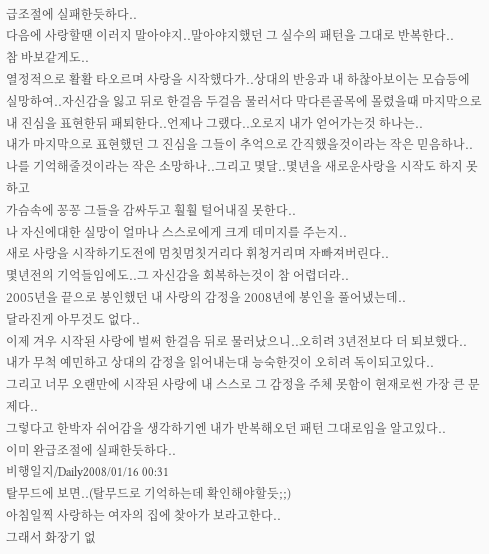급조절에 실패한듯하다..
다음에 사랑할땐 이러지 말아야지..말아야지했던 그 실수의 패턴을 그대로 반복한다..
참 바보같게도..
열정적으로 활활 타오르며 사랑을 시작했다가..상대의 반응과 내 하찮아보이는 모습등에
실망하여..자신감을 잃고 뒤로 한걸음 두걸음 물러서다 막다른골목에 몰렸을때 마지막으로
내 진심을 표현한뒤 패퇴한다..언제나 그랬다..오로지 내가 얻어가는것 하나는..
내가 마지막으로 표현했던 그 진심을 그들이 추억으로 간직했을것이라는 작은 믿음하나..
나를 기억해줄것이라는 작은 소망하나..그리고 몇달..몇년을 새로운사랑을 시작도 하지 못하고
가슴속에 꽁꽁 그들을 감싸두고 훨훨 털어내질 못한다..
나 자신에대한 실망이 얼마나 스스로에게 크게 데미지를 주는지..
새로 사랑을 시작하기도전에 멈칫멈칫거리다 휘청거리며 자빠져버린다..
몇년전의 기억들임에도..그 자신감을 회복하는것이 참 어렵더라..
2005년을 끝으로 봉인했던 내 사랑의 감정을 2008년에 봉인을 풀어냈는데..
달라진게 아무것도 없다..
이제 겨우 시작된 사랑에 벌써 한걸음 뒤로 물러났으니..오히려 3년전보다 더 퇴보했다..
내가 무척 예민하고 상대의 감정을 읽어내는대 능숙한것이 오히려 독이되고있다..
그리고 너무 오랜만에 시작된 사랑에 내 스스로 그 감정을 주체 못함이 현재로썬 가장 큰 문제다..
그렇다고 한박자 쉬어감을 생각하기엔 내가 반복해오던 패턴 그대로임을 알고있다..
이미 완급조절에 실패한듯하다..
비행일지/Daily2008/01/16 00:31
탈무드에 보면..(탈무드로 기억하는데 확인해야할듯;;)
아침일찍 사랑하는 여자의 집에 찾아가 보라고한다..
그래서 화장기 없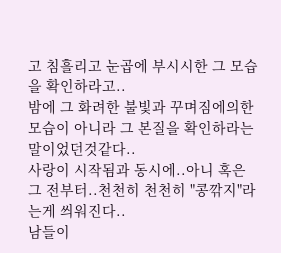고 침흘리고 눈곱에 부시시한 그 모습을 확인하라고..
밤에 그 화려한 불빛과 꾸며짐에의한 모습이 아니라 그 본질을 확인하라는 말이었던것같다..
사랑이 시작됨과 동시에..아니 혹은 그 전부터..천천히 천천히 "콩깎지"라는게 씌워진다..
남들이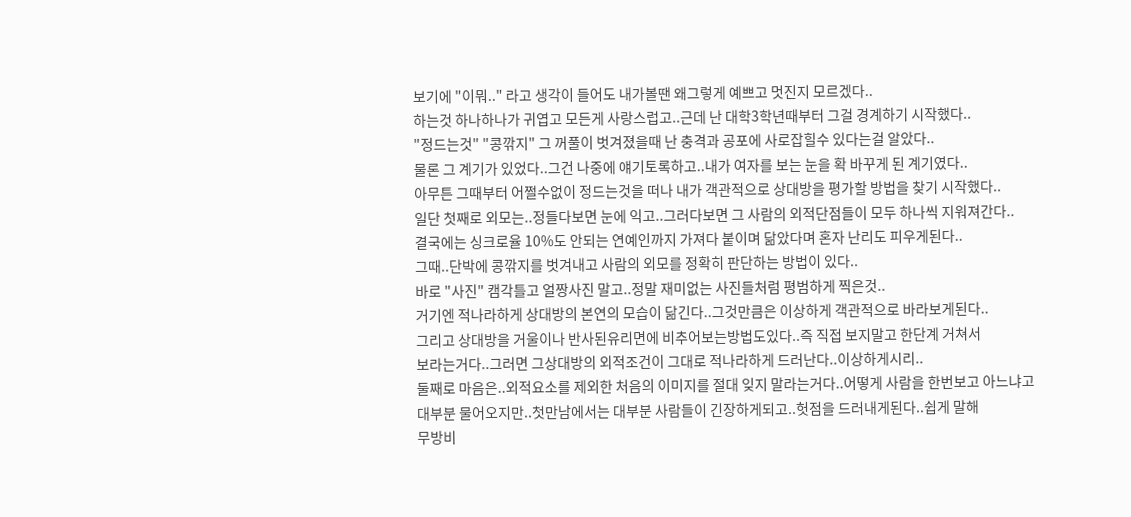보기에 "이뭐.." 라고 생각이 들어도 내가볼땐 왜그렇게 예쁘고 멋진지 모르겠다..
하는것 하나하나가 귀엽고 모든게 사랑스럽고..근데 난 대학3학년때부터 그걸 경계하기 시작했다..
"정드는것" "콩깎지" 그 꺼풀이 벗겨졌을때 난 충격과 공포에 사로잡힐수 있다는걸 알았다..
물론 그 계기가 있었다..그건 나중에 얘기토록하고..내가 여자를 보는 눈을 확 바꾸게 된 계기였다..
아무튼 그때부터 어쩔수없이 정드는것을 떠나 내가 객관적으로 상대방을 평가할 방법을 찾기 시작했다..
일단 첫째로 외모는..정들다보면 눈에 익고..그러다보면 그 사람의 외적단점들이 모두 하나씩 지워져간다..
결국에는 싱크로율 10%도 안되는 연예인까지 가져다 붙이며 닮았다며 혼자 난리도 피우게된다..
그때..단박에 콩깎지를 벗겨내고 사람의 외모를 정확히 판단하는 방법이 있다..
바로 "사진" 캠각틀고 얼짱사진 말고..정말 재미없는 사진들처럼 평범하게 찍은것..
거기엔 적나라하게 상대방의 본연의 모습이 닮긴다..그것만큼은 이상하게 객관적으로 바라보게된다..
그리고 상대방을 거울이나 반사된유리면에 비추어보는방법도있다..즉 직접 보지말고 한단계 거쳐서
보라는거다..그러면 그상대방의 외적조건이 그대로 적나라하게 드러난다..이상하게시리..
둘째로 마음은..외적요소를 제외한 처음의 이미지를 절대 잊지 말라는거다..어떻게 사람을 한번보고 아느냐고
대부분 물어오지만..첫만남에서는 대부분 사람들이 긴장하게되고..헛점을 드러내게된다..쉽게 말해
무방비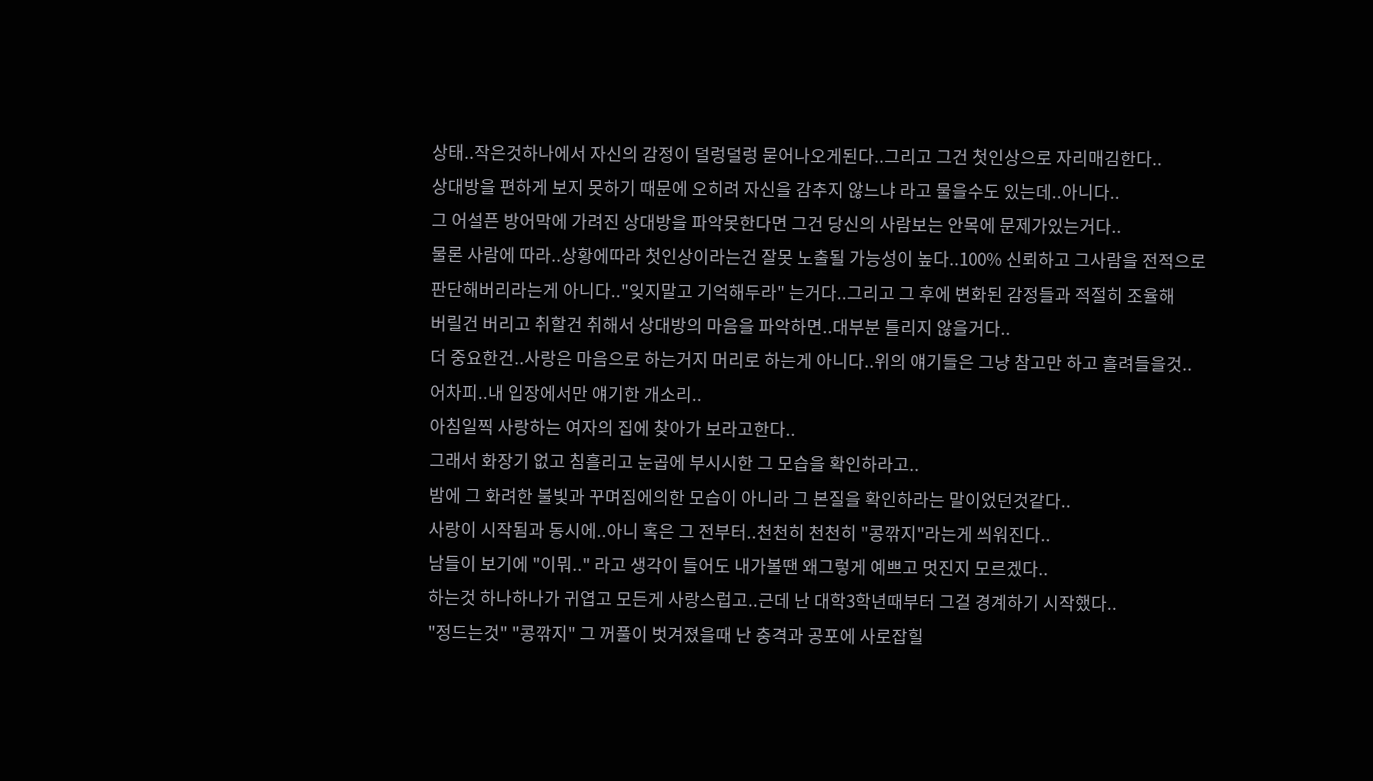상태..작은것하나에서 자신의 감정이 덜렁덜렁 묻어나오게된다..그리고 그건 첫인상으로 자리매김한다..
상대방을 편하게 보지 못하기 때문에 오히려 자신을 감추지 않느냐 라고 물을수도 있는데..아니다..
그 어설픈 방어막에 가려진 상대방을 파악못한다면 그건 당신의 사람보는 안목에 문제가있는거다..
물론 사람에 따라..상황에따라 첫인상이라는건 잘못 노출될 가능성이 높다..100% 신뢰하고 그사람을 전적으로
판단해버리라는게 아니다.."잊지말고 기억해두라" 는거다..그리고 그 후에 변화된 감정들과 적절히 조율해
버릴건 버리고 취할건 취해서 상대방의 마음을 파악하면..대부분 틀리지 않을거다..
더 중요한건..사랑은 마음으로 하는거지 머리로 하는게 아니다..위의 얘기들은 그냥 참고만 하고 흘려들을것..
어차피..내 입장에서만 얘기한 개소리..
아침일찍 사랑하는 여자의 집에 찾아가 보라고한다..
그래서 화장기 없고 침흘리고 눈곱에 부시시한 그 모습을 확인하라고..
밤에 그 화려한 불빛과 꾸며짐에의한 모습이 아니라 그 본질을 확인하라는 말이었던것같다..
사랑이 시작됨과 동시에..아니 혹은 그 전부터..천천히 천천히 "콩깎지"라는게 씌워진다..
남들이 보기에 "이뭐.." 라고 생각이 들어도 내가볼땐 왜그렇게 예쁘고 멋진지 모르겠다..
하는것 하나하나가 귀엽고 모든게 사랑스럽고..근데 난 대학3학년때부터 그걸 경계하기 시작했다..
"정드는것" "콩깎지" 그 꺼풀이 벗겨졌을때 난 충격과 공포에 사로잡힐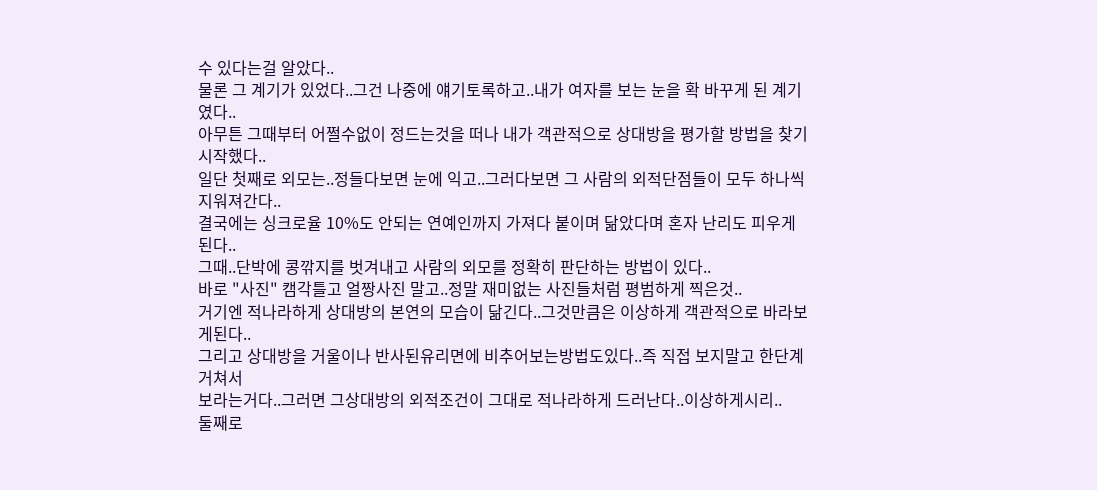수 있다는걸 알았다..
물론 그 계기가 있었다..그건 나중에 얘기토록하고..내가 여자를 보는 눈을 확 바꾸게 된 계기였다..
아무튼 그때부터 어쩔수없이 정드는것을 떠나 내가 객관적으로 상대방을 평가할 방법을 찾기 시작했다..
일단 첫째로 외모는..정들다보면 눈에 익고..그러다보면 그 사람의 외적단점들이 모두 하나씩 지워져간다..
결국에는 싱크로율 10%도 안되는 연예인까지 가져다 붙이며 닮았다며 혼자 난리도 피우게된다..
그때..단박에 콩깎지를 벗겨내고 사람의 외모를 정확히 판단하는 방법이 있다..
바로 "사진" 캠각틀고 얼짱사진 말고..정말 재미없는 사진들처럼 평범하게 찍은것..
거기엔 적나라하게 상대방의 본연의 모습이 닮긴다..그것만큼은 이상하게 객관적으로 바라보게된다..
그리고 상대방을 거울이나 반사된유리면에 비추어보는방법도있다..즉 직접 보지말고 한단계 거쳐서
보라는거다..그러면 그상대방의 외적조건이 그대로 적나라하게 드러난다..이상하게시리..
둘째로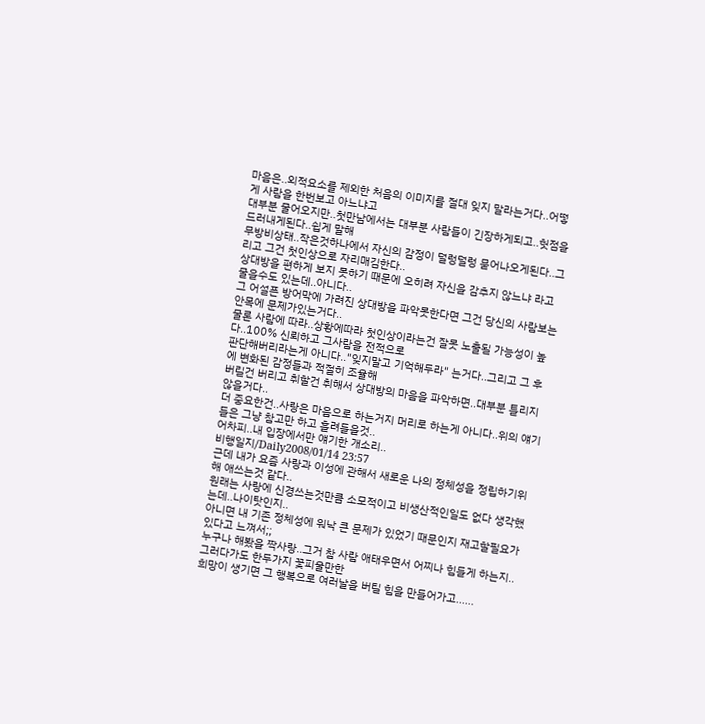마음은..외적요소를 제외한 처음의 이미지를 절대 잊지 말라는거다..어떻게 사람을 한번보고 아느냐고
대부분 물어오지만..첫만남에서는 대부분 사람들이 긴장하게되고..헛점을 드러내게된다..쉽게 말해
무방비상태..작은것하나에서 자신의 감정이 덜렁덜렁 묻어나오게된다..그리고 그건 첫인상으로 자리매김한다..
상대방을 편하게 보지 못하기 때문에 오히려 자신을 감추지 않느냐 라고 물을수도 있는데..아니다..
그 어설픈 방어막에 가려진 상대방을 파악못한다면 그건 당신의 사람보는 안목에 문제가있는거다..
물론 사람에 따라..상황에따라 첫인상이라는건 잘못 노출될 가능성이 높다..100% 신뢰하고 그사람을 전적으로
판단해버리라는게 아니다.."잊지말고 기억해두라" 는거다..그리고 그 후에 변화된 감정들과 적절히 조율해
버릴건 버리고 취할건 취해서 상대방의 마음을 파악하면..대부분 틀리지 않을거다..
더 중요한건..사랑은 마음으로 하는거지 머리로 하는게 아니다..위의 얘기들은 그냥 참고만 하고 흘려들을것..
어차피..내 입장에서만 얘기한 개소리..
비행일지/Daily2008/01/14 23:57
근데 내가 요즘 사랑과 이성에 관해서 새로운 나의 정체성을 정립하기위해 애쓰는것 같다..
원래는 사랑에 신경쓰는것만큼 소모적이고 비생산적인일도 없다 생각했는데..나이탓인지..
아니면 내 기존 정체성에 워낙 큰 문제가 있었기 때문인지 재고할필요가 있다고 느껴서;;
누구나 해봤을 짝사랑..그거 참 사람 애태우면서 어찌나 힘들게 하는지..그러다가도 한두가지 꽃피울만한
희망이 생기면 그 행복으로 여러날을 버틸 힘을 만들어가고......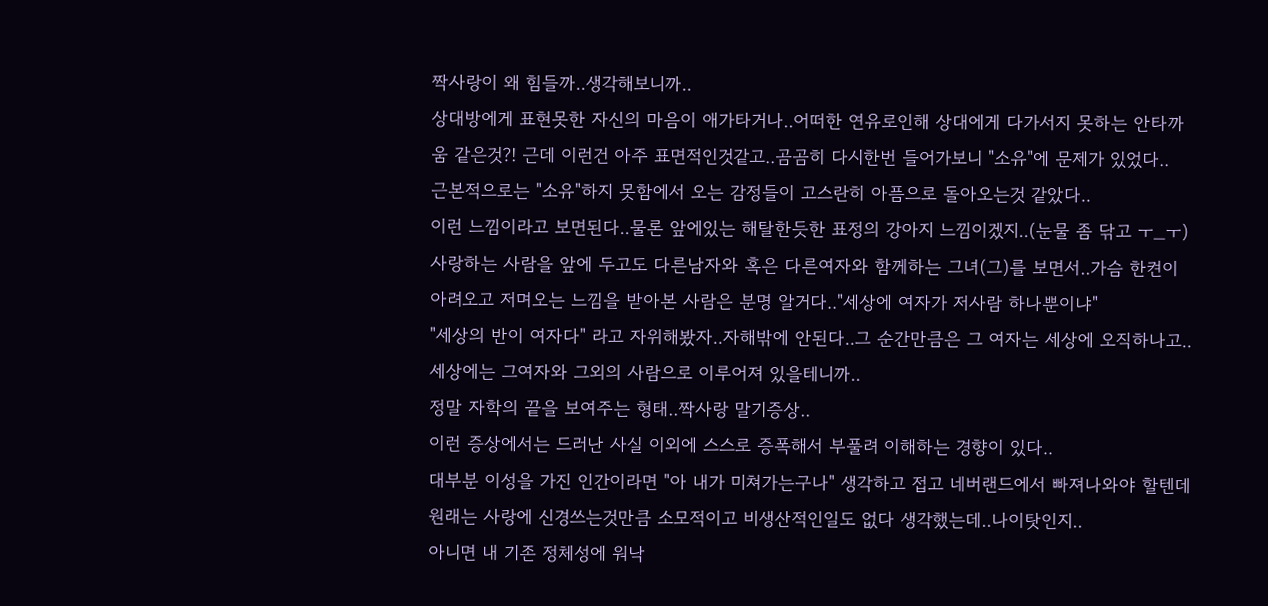짝사랑이 왜 힘들까..생각해보니까..
상대방에게 표현못한 자신의 마음이 애가타거나..어떠한 연유로인해 상대에게 다가서지 못하는 안타까움 같은것?! 근데 이런건 아주 표면적인것같고..곰곰히 다시한번 들어가보니 "소유"에 문제가 있었다..
근본적으로는 "소유"하지 못함에서 오는 감정들이 고스란히 아픔으로 돌아오는것 같았다..
이런 느낌이라고 보면된다..물론 앞에있는 해탈한듯한 표정의 강아지 느낌이겠지..(눈물 좀 닦고 ㅜ_ㅜ)
사랑하는 사람을 앞에 두고도 다른남자와 혹은 다른여자와 함께하는 그녀(그)를 보면서..가슴 한켠이
아려오고 저며오는 느낌을 받아본 사람은 분명 알거다.."세상에 여자가 저사람 하나뿐이냐"
"세상의 반이 여자다" 라고 자위해봤자..자해밖에 안된다..그 순간만큼은 그 여자는 세상에 오직하나고..
세상에는 그여자와 그외의 사람으로 이루어져 있을테니까..
정말 자학의 끝을 보여주는 형태..짝사랑 말기증상..
이런 증상에서는 드러난 사실 이외에 스스로 증폭해서 부풀려 이해하는 경향이 있다..
대부분 이성을 가진 인간이라면 "아 내가 미쳐가는구나" 생각하고 접고 네버랜드에서 빠져나와야 할텐데
원래는 사랑에 신경쓰는것만큼 소모적이고 비생산적인일도 없다 생각했는데..나이탓인지..
아니면 내 기존 정체성에 워낙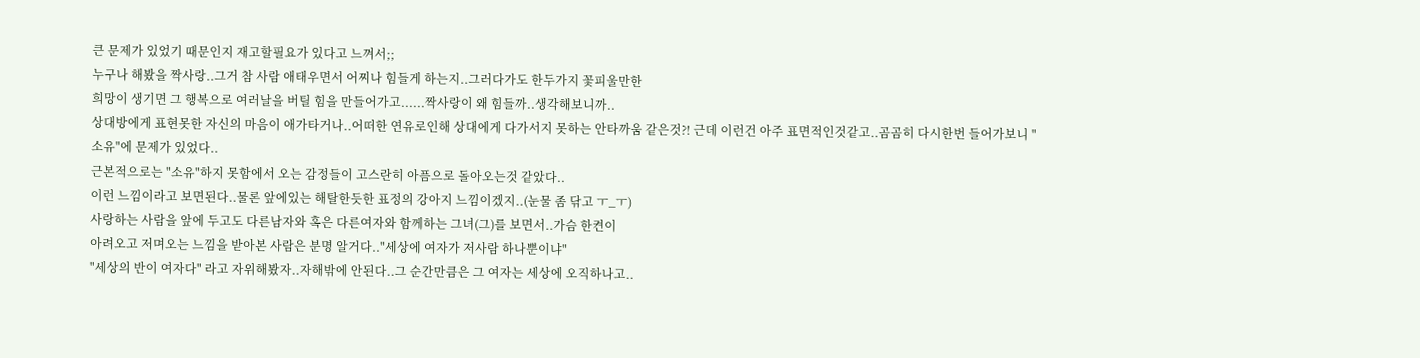큰 문제가 있었기 때문인지 재고할필요가 있다고 느껴서;;
누구나 해봤을 짝사랑..그거 참 사람 애태우면서 어찌나 힘들게 하는지..그러다가도 한두가지 꽃피울만한
희망이 생기면 그 행복으로 여러날을 버틸 힘을 만들어가고......짝사랑이 왜 힘들까..생각해보니까..
상대방에게 표현못한 자신의 마음이 애가타거나..어떠한 연유로인해 상대에게 다가서지 못하는 안타까움 같은것?! 근데 이런건 아주 표면적인것같고..곰곰히 다시한번 들어가보니 "소유"에 문제가 있었다..
근본적으로는 "소유"하지 못함에서 오는 감정들이 고스란히 아픔으로 돌아오는것 같았다..
이런 느낌이라고 보면된다..물론 앞에있는 해탈한듯한 표정의 강아지 느낌이겠지..(눈물 좀 닦고 ㅜ_ㅜ)
사랑하는 사람을 앞에 두고도 다른남자와 혹은 다른여자와 함께하는 그녀(그)를 보면서..가슴 한켠이
아려오고 저며오는 느낌을 받아본 사람은 분명 알거다.."세상에 여자가 저사람 하나뿐이냐"
"세상의 반이 여자다" 라고 자위해봤자..자해밖에 안된다..그 순간만큼은 그 여자는 세상에 오직하나고..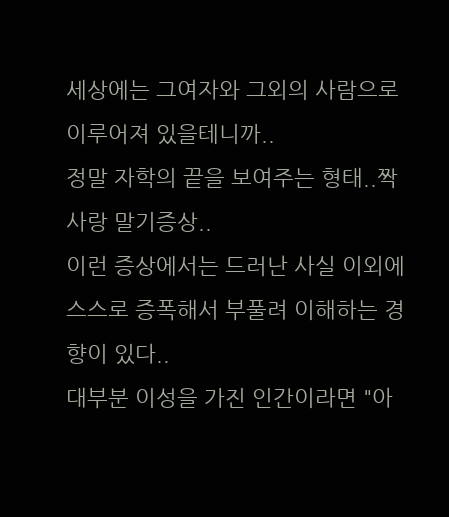세상에는 그여자와 그외의 사람으로 이루어져 있을테니까..
정말 자학의 끝을 보여주는 형태..짝사랑 말기증상..
이런 증상에서는 드러난 사실 이외에 스스로 증폭해서 부풀려 이해하는 경향이 있다..
대부분 이성을 가진 인간이라면 "아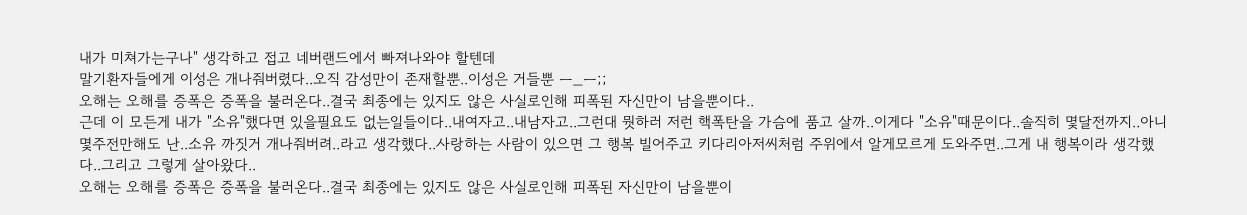내가 미쳐가는구나" 생각하고 접고 네버랜드에서 빠져나와야 할텐데
말기환자들에게 이성은 개나줘버렸다..오직 감성만이 존재할뿐..이성은 거들뿐 ㅡ_ㅡ;;
오해는 오해를 증폭은 증폭을 불러온다..결국 최종에는 있지도 않은 사실로인해 피폭된 자신만이 남을뿐이다..
근데 이 모든게 내가 "소유"했다면 있을필요도 없는일들이다..내여자고..내남자고..그런대 뭣하러 저런 핵폭탄을 가슴에 품고 살까..이게다 "소유"때문이다..솔직히 몇달전까지..아니 몇주전만해도 난..소유 까짓거 개나줘버려..라고 생각했다..사랑하는 사람이 있으면 그 행복 빌어주고 키다리아저씨처럼 주위에서 알게모르게 도와주면..그게 내 행복이라 생각했다..그리고 그렇게 살아왔다..
오해는 오해를 증폭은 증폭을 불러온다..결국 최종에는 있지도 않은 사실로인해 피폭된 자신만이 남을뿐이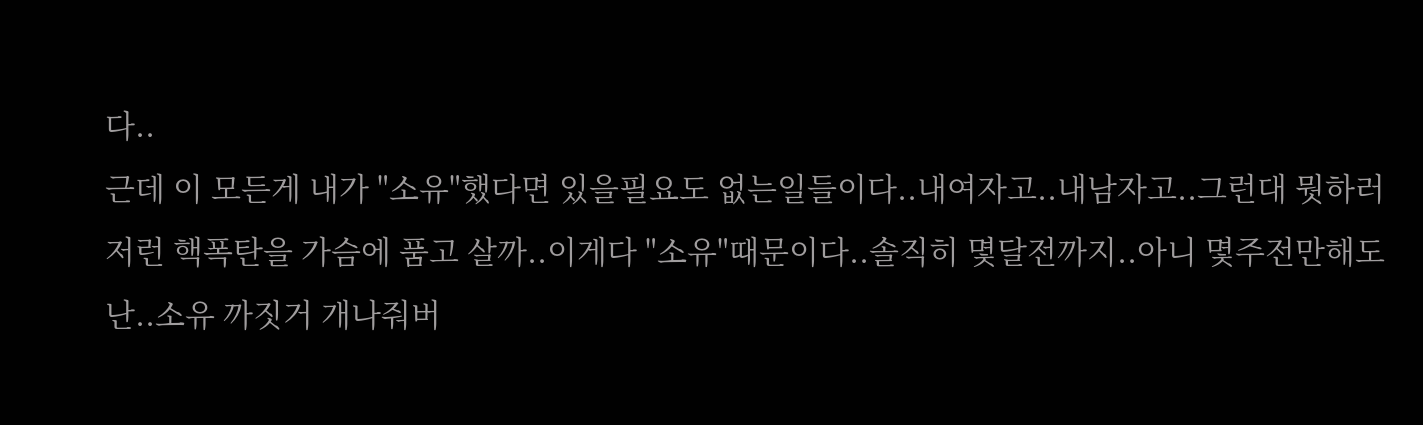다..
근데 이 모든게 내가 "소유"했다면 있을필요도 없는일들이다..내여자고..내남자고..그런대 뭣하러 저런 핵폭탄을 가슴에 품고 살까..이게다 "소유"때문이다..솔직히 몇달전까지..아니 몇주전만해도 난..소유 까짓거 개나줘버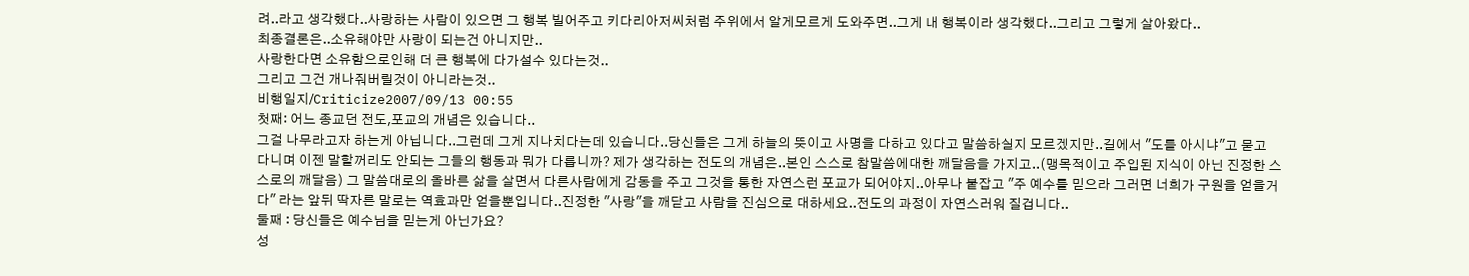려..라고 생각했다..사랑하는 사람이 있으면 그 행복 빌어주고 키다리아저씨처럼 주위에서 알게모르게 도와주면..그게 내 행복이라 생각했다..그리고 그렇게 살아왔다..
최종결론은..소유해야만 사랑이 되는건 아니지만..
사랑한다면 소유함으로인해 더 큰 행복에 다가설수 있다는것..
그리고 그건 개나줘버릴것이 아니라는것..
비행일지/Criticize2007/09/13 00:55
첫째: 어느 종교던 전도,포교의 개념은 있습니다..
그걸 나무라고자 하는게 아닙니다..그런데 그게 지나치다는데 있습니다..당신들은 그게 하늘의 뜻이고 사명을 다하고 있다고 말씀하실지 모르겠지만..길에서 "도를 아시냐"고 묻고 다니며 이젠 말할꺼리도 안되는 그들의 행동과 뭐가 다릅니까? 제가 생각하는 전도의 개념은..본인 스스로 참말씀에대한 깨달음을 가지고..(맹목적이고 주입된 지식이 아닌 진정한 스스로의 깨달음) 그 말씀대로의 올바른 삶을 살면서 다른사람에게 감동을 주고 그것을 통한 자연스런 포교가 되어야지..아무나 붙잡고 "주 예수를 믿으라 그러면 너희가 구원을 얻을거다" 라는 앞뒤 딱자른 말로는 역효과만 얻을뿐입니다..진정한 "사랑"을 깨닫고 사람을 진심으로 대하세요..전도의 과정이 자연스러워 질겁니다..
둘째 : 당신들은 예수님을 믿는게 아닌가요?
성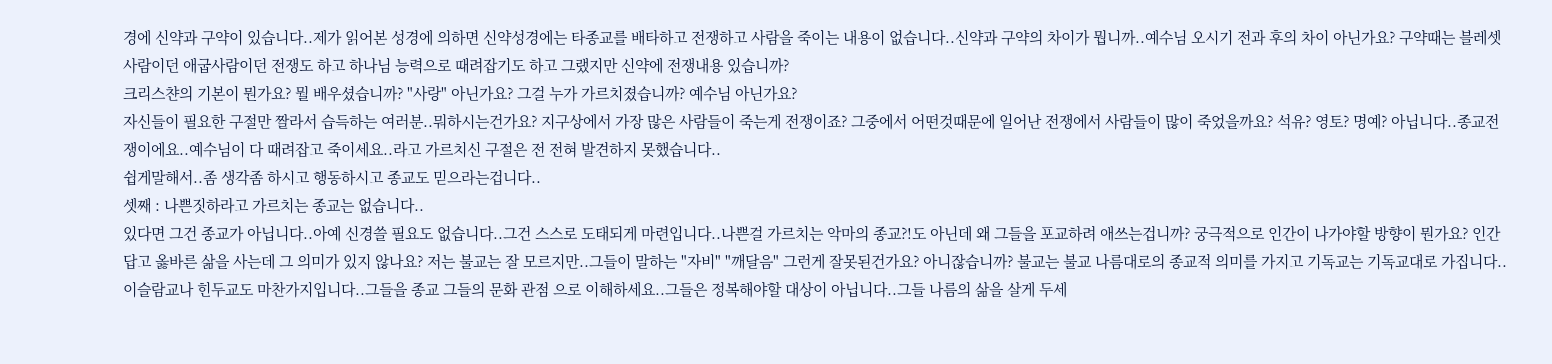경에 신약과 구약이 있습니다..제가 읽어본 성경에 의하면 신약성경에는 타종교를 배타하고 전쟁하고 사람을 죽이는 내용이 없습니다..신약과 구약의 차이가 뭡니까..예수님 오시기 전과 후의 차이 아닌가요? 구약때는 블레셋사람이던 애굽사람이던 전쟁도 하고 하나님 능력으로 때려잡기도 하고 그랬지만 신약에 전쟁내용 있습니까?
크리스챤의 기본이 뭔가요? 뭘 배우셨습니까? "사랑" 아닌가요? 그걸 누가 가르치졌습니까? 예수님 아닌가요?
자신들이 필요한 구절만 짤라서 습득하는 여러분..뭐하시는건가요? 지구상에서 가장 많은 사람들이 죽는게 전쟁이죠? 그중에서 어떤것때문에 일어난 전쟁에서 사람들이 많이 죽었을까요? 석유? 영토? 명예? 아닙니다..종교전쟁이에요..예수님이 다 때려잡고 죽이세요..라고 가르치신 구절은 전 전혀 발견하지 못했습니다..
쉽게말해서..좀 생각좀 하시고 행동하시고 종교도 믿으라는겁니다..
셋째 : 나쁜짓하라고 가르치는 종교는 없습니다..
있다면 그건 종교가 아닙니다..아예 신경쓸 필요도 없습니다..그건 스스로 도태되게 마련입니다..나쁜걸 가르치는 악마의 종교?!도 아닌데 왜 그들을 포교하려 애쓰는겁니까? 궁극적으로 인간이 나가야할 방향이 뭔가요? 인간답고 옳바른 삶을 사는데 그 의미가 있지 않나요? 저는 불교는 잘 모르지만..그들이 말하는 "자비" "깨달음" 그런게 잘못된건가요? 아니잖습니까? 불교는 불교 나름대로의 종교적 의미를 가지고 기독교는 기독교대로 가집니다..이슬람교나 힌두교도 마찬가지입니다..그들을 종교 그들의 문화 관점 으로 이해하세요..그들은 정복해야할 대상이 아닙니다..그들 나름의 삶을 살게 두세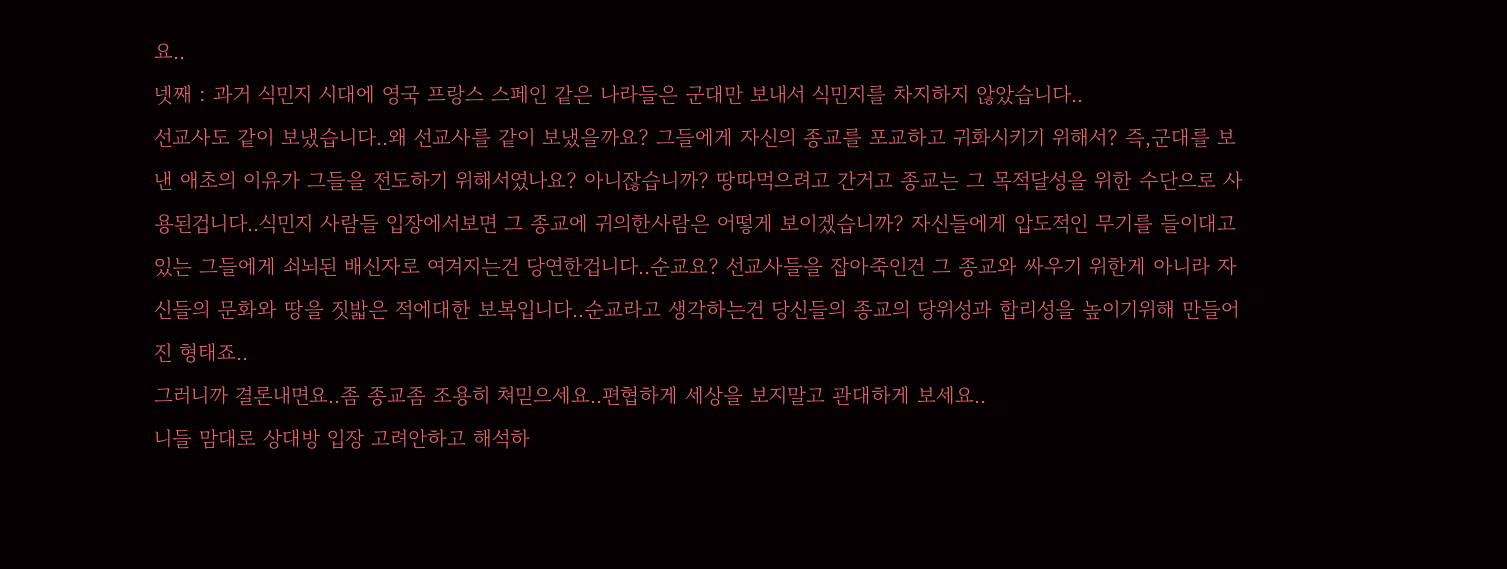요..
넷째 : 과거 식민지 시대에 영국 프랑스 스페인 같은 나라들은 군대만 보내서 식민지를 차지하지 않았습니다..
선교사도 같이 보냈습니다..왜 선교사를 같이 보냈을까요? 그들에게 자신의 종교를 포교하고 귀화시키기 위해서? 즉,군대를 보낸 애초의 이유가 그들을 전도하기 위해서였나요? 아니잖습니까? 땅따먹으려고 간거고 종교는 그 목적달성을 위한 수단으로 사용된겁니다..식민지 사람들 입장에서보면 그 종교에 귀의한사람은 어떻게 보이겠습니까? 자신들에게 압도적인 무기를 들이대고있는 그들에게 쇠뇌된 배신자로 여겨지는건 당연한겁니다..순교요? 선교사들을 잡아죽인건 그 종교와 싸우기 위한게 아니라 자신들의 문화와 땅을 짓밟은 적에대한 보복입니다..순교라고 생각하는건 당신들의 종교의 당위성과 합리성을 높이기위해 만들어진 형태죠..
그러니까 결론내면요..좀 종교좀 조용히 쳐믿으세요..편협하게 세상을 보지말고 관대하게 보세요..
니들 맘대로 상대방 입장 고려안하고 해석하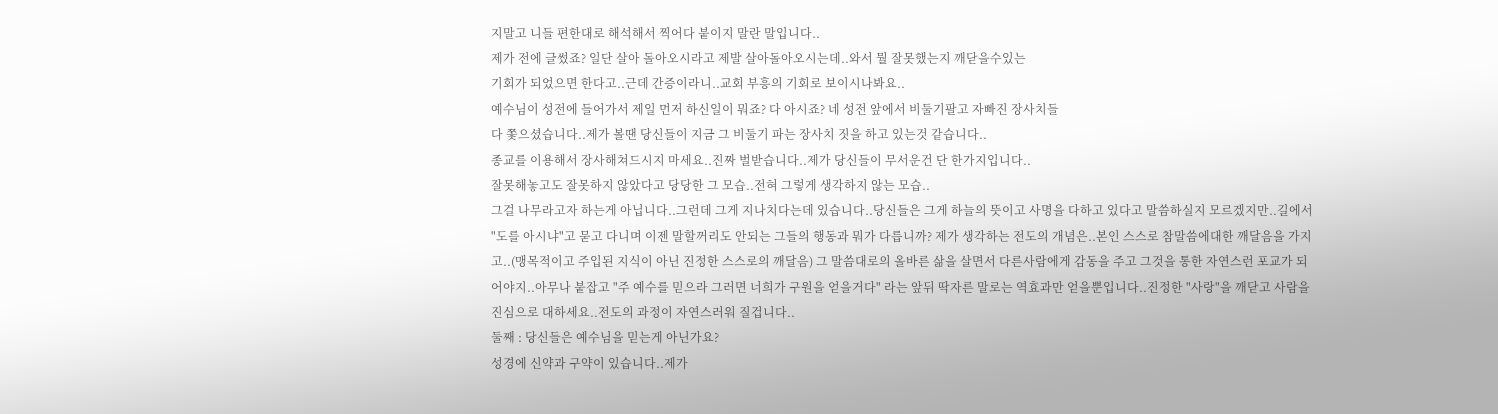지말고 니들 편한대로 해석해서 찍어다 붙이지 말란 말입니다..
제가 전에 글썼죠? 일단 살아 돌아오시라고 제발 살아돌아오시는데..와서 뭘 잘못했는지 깨닫을수있는
기회가 되었으면 한다고..근데 간증이라니..교회 부흥의 기회로 보이시나봐요..
예수님이 성전에 들어가서 제일 먼저 하신일이 뭐죠? 다 아시죠? 네 성전 앞에서 비둘기팔고 자빠진 장사치들
다 쫓으셨습니다..제가 볼땐 당신들이 지금 그 비둘기 파는 장사치 짓을 하고 있는것 같습니다..
종교를 이용해서 장사해쳐드시지 마세요..진짜 벌받습니다..제가 당신들이 무서운건 단 한가지입니다..
잘못해놓고도 잘못하지 않았다고 당당한 그 모습..전혀 그렇게 생각하지 않는 모습..
그걸 나무라고자 하는게 아닙니다..그런데 그게 지나치다는데 있습니다..당신들은 그게 하늘의 뜻이고 사명을 다하고 있다고 말씀하실지 모르겠지만..길에서 "도를 아시냐"고 묻고 다니며 이젠 말할꺼리도 안되는 그들의 행동과 뭐가 다릅니까? 제가 생각하는 전도의 개념은..본인 스스로 참말씀에대한 깨달음을 가지고..(맹목적이고 주입된 지식이 아닌 진정한 스스로의 깨달음) 그 말씀대로의 올바른 삶을 살면서 다른사람에게 감동을 주고 그것을 통한 자연스런 포교가 되어야지..아무나 붙잡고 "주 예수를 믿으라 그러면 너희가 구원을 얻을거다" 라는 앞뒤 딱자른 말로는 역효과만 얻을뿐입니다..진정한 "사랑"을 깨닫고 사람을 진심으로 대하세요..전도의 과정이 자연스러워 질겁니다..
둘째 : 당신들은 예수님을 믿는게 아닌가요?
성경에 신약과 구약이 있습니다..제가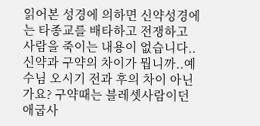읽어본 성경에 의하면 신약성경에는 타종교를 배타하고 전쟁하고 사람을 죽이는 내용이 없습니다..신약과 구약의 차이가 뭡니까..예수님 오시기 전과 후의 차이 아닌가요? 구약때는 블레셋사람이던 애굽사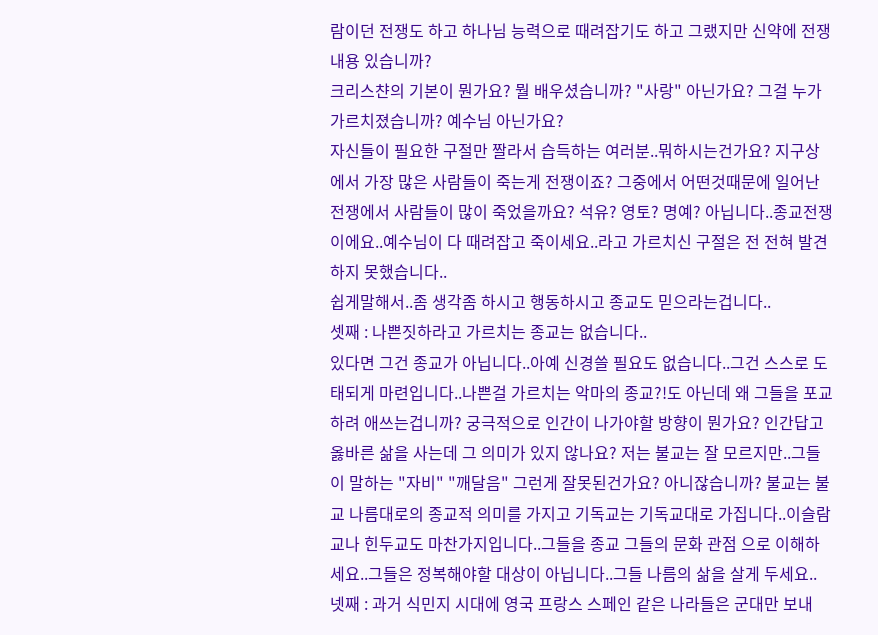람이던 전쟁도 하고 하나님 능력으로 때려잡기도 하고 그랬지만 신약에 전쟁내용 있습니까?
크리스챤의 기본이 뭔가요? 뭘 배우셨습니까? "사랑" 아닌가요? 그걸 누가 가르치졌습니까? 예수님 아닌가요?
자신들이 필요한 구절만 짤라서 습득하는 여러분..뭐하시는건가요? 지구상에서 가장 많은 사람들이 죽는게 전쟁이죠? 그중에서 어떤것때문에 일어난 전쟁에서 사람들이 많이 죽었을까요? 석유? 영토? 명예? 아닙니다..종교전쟁이에요..예수님이 다 때려잡고 죽이세요..라고 가르치신 구절은 전 전혀 발견하지 못했습니다..
쉽게말해서..좀 생각좀 하시고 행동하시고 종교도 믿으라는겁니다..
셋째 : 나쁜짓하라고 가르치는 종교는 없습니다..
있다면 그건 종교가 아닙니다..아예 신경쓸 필요도 없습니다..그건 스스로 도태되게 마련입니다..나쁜걸 가르치는 악마의 종교?!도 아닌데 왜 그들을 포교하려 애쓰는겁니까? 궁극적으로 인간이 나가야할 방향이 뭔가요? 인간답고 옳바른 삶을 사는데 그 의미가 있지 않나요? 저는 불교는 잘 모르지만..그들이 말하는 "자비" "깨달음" 그런게 잘못된건가요? 아니잖습니까? 불교는 불교 나름대로의 종교적 의미를 가지고 기독교는 기독교대로 가집니다..이슬람교나 힌두교도 마찬가지입니다..그들을 종교 그들의 문화 관점 으로 이해하세요..그들은 정복해야할 대상이 아닙니다..그들 나름의 삶을 살게 두세요..
넷째 : 과거 식민지 시대에 영국 프랑스 스페인 같은 나라들은 군대만 보내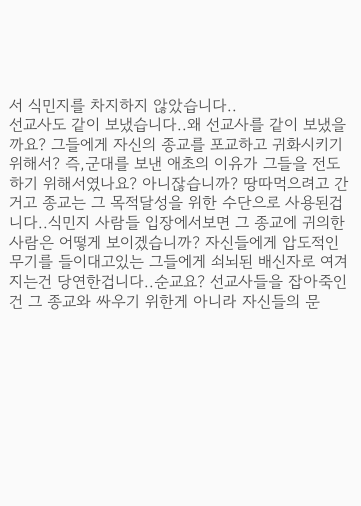서 식민지를 차지하지 않았습니다..
선교사도 같이 보냈습니다..왜 선교사를 같이 보냈을까요? 그들에게 자신의 종교를 포교하고 귀화시키기 위해서? 즉,군대를 보낸 애초의 이유가 그들을 전도하기 위해서였나요? 아니잖습니까? 땅따먹으려고 간거고 종교는 그 목적달성을 위한 수단으로 사용된겁니다..식민지 사람들 입장에서보면 그 종교에 귀의한사람은 어떻게 보이겠습니까? 자신들에게 압도적인 무기를 들이대고있는 그들에게 쇠뇌된 배신자로 여겨지는건 당연한겁니다..순교요? 선교사들을 잡아죽인건 그 종교와 싸우기 위한게 아니라 자신들의 문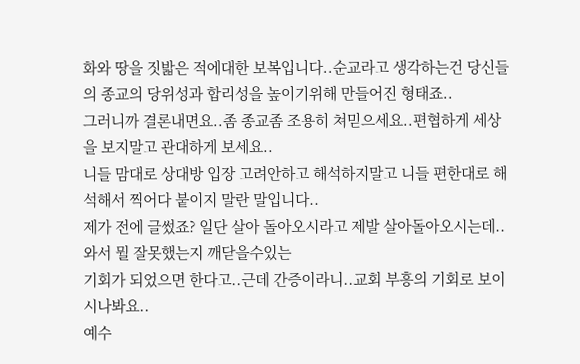화와 땅을 짓밟은 적에대한 보복입니다..순교라고 생각하는건 당신들의 종교의 당위성과 합리성을 높이기위해 만들어진 형태죠..
그러니까 결론내면요..좀 종교좀 조용히 쳐믿으세요..편협하게 세상을 보지말고 관대하게 보세요..
니들 맘대로 상대방 입장 고려안하고 해석하지말고 니들 편한대로 해석해서 찍어다 붙이지 말란 말입니다..
제가 전에 글썼죠? 일단 살아 돌아오시라고 제발 살아돌아오시는데..와서 뭘 잘못했는지 깨닫을수있는
기회가 되었으면 한다고..근데 간증이라니..교회 부흥의 기회로 보이시나봐요..
예수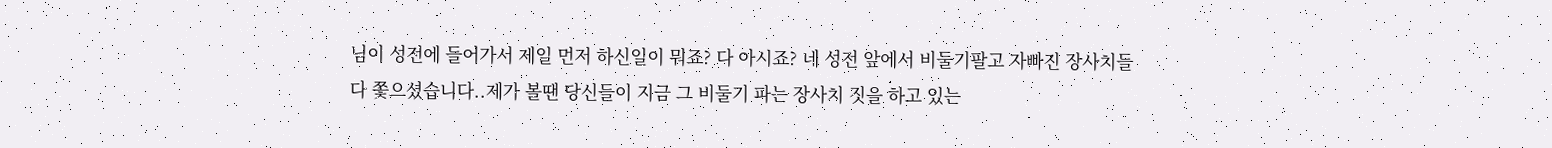님이 성전에 들어가서 제일 먼저 하신일이 뭐죠? 다 아시죠? 네 성전 앞에서 비둘기팔고 자빠진 장사치들
다 쫓으셨습니다..제가 볼땐 당신들이 지금 그 비둘기 파는 장사치 짓을 하고 있는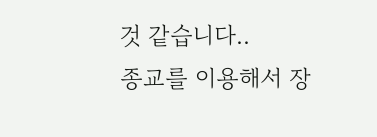것 같습니다..
종교를 이용해서 장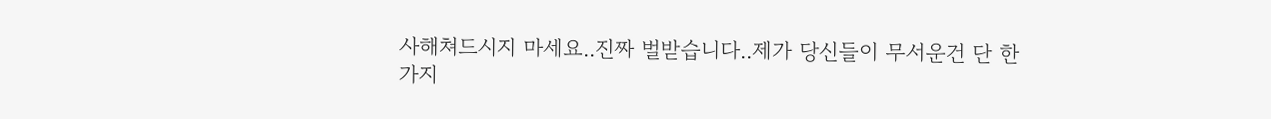사해쳐드시지 마세요..진짜 벌받습니다..제가 당신들이 무서운건 단 한가지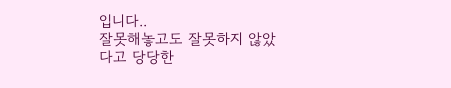입니다..
잘못해놓고도 잘못하지 않았다고 당당한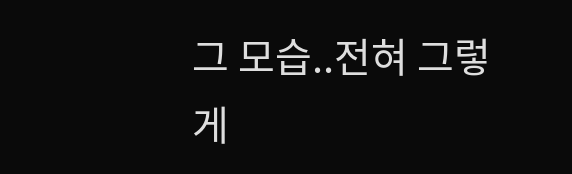그 모습..전혀 그렇게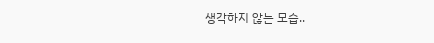생각하지 않는 모습..